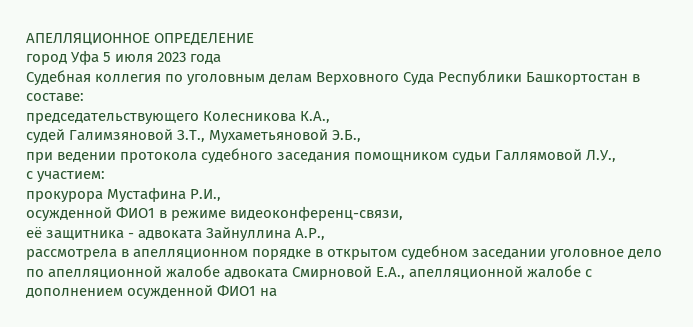АПЕЛЛЯЦИОННОЕ ОПРЕДЕЛЕНИЕ
город Уфа 5 июля 2023 года
Судебная коллегия по уголовным делам Верховного Суда Республики Башкортостан в составе:
председательствующего Колесникова К.А.,
судей Галимзяновой З.Т., Мухаметьяновой Э.Б.,
при ведении протокола судебного заседания помощником судьи Галлямовой Л.У.,
с участием:
прокурора Мустафина Р.И.,
осужденной ФИО1 в режиме видеоконференц-связи,
её защитника - адвоката Зайнуллина А.Р.,
рассмотрела в апелляционном порядке в открытом судебном заседании уголовное дело по апелляционной жалобе адвоката Смирновой Е.А., апелляционной жалобе с дополнением осужденной ФИО1 на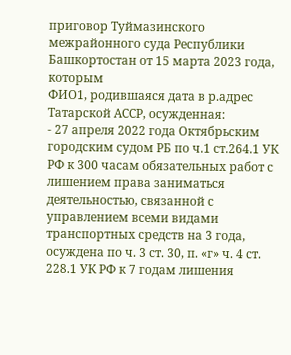приговор Туймазинского межрайонного суда Республики Башкортостан от 15 марта 2023 года, которым
ФИО1, родившаяся дата в р.адрес Татарской АССР, осужденная:
- 27 апреля 2022 года Октябрьским городским судом РБ по ч.1 ст.264.1 УК РФ к 300 часам обязательных работ с лишением права заниматься деятельностью, связанной с управлением всеми видами транспортных средств на 3 года,
осуждена по ч. 3 ст. 30, п. «г» ч. 4 ст. 228.1 УК РФ к 7 годам лишения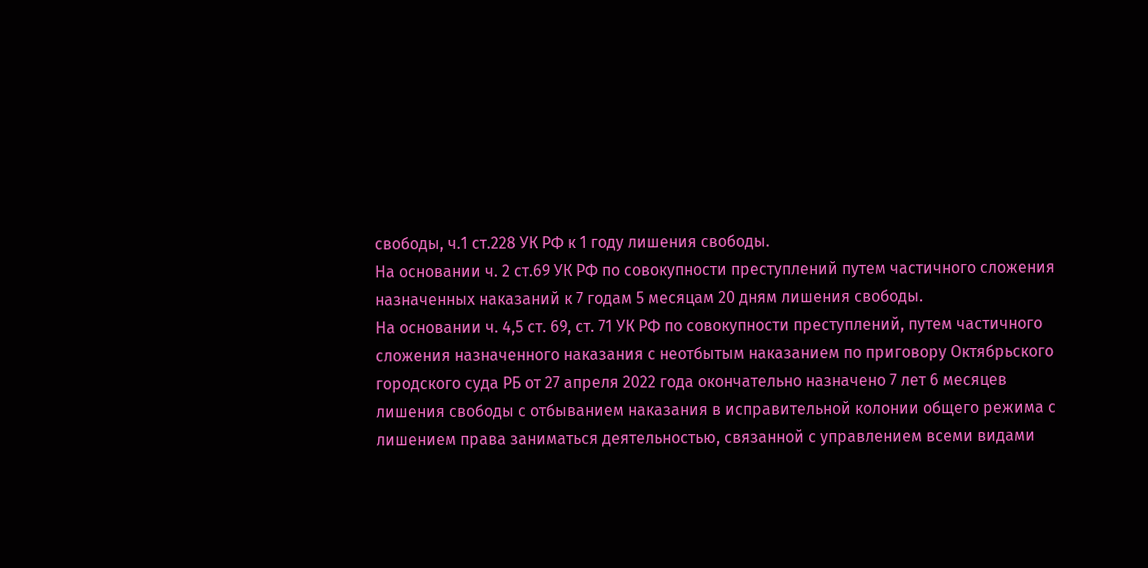свободы, ч.1 ст.228 УК РФ к 1 году лишения свободы.
На основании ч. 2 ст.69 УК РФ по совокупности преступлений путем частичного сложения назначенных наказаний к 7 годам 5 месяцам 20 дням лишения свободы.
На основании ч. 4,5 ст. 69, ст. 71 УК РФ по совокупности преступлений, путем частичного сложения назначенного наказания с неотбытым наказанием по приговору Октябрьского городского суда РБ от 27 апреля 2022 года окончательно назначено 7 лет 6 месяцев лишения свободы с отбыванием наказания в исправительной колонии общего режима с лишением права заниматься деятельностью, связанной с управлением всеми видами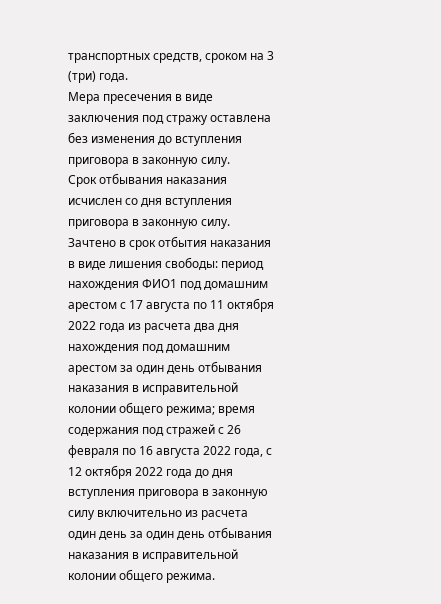транспортных средств, сроком на 3 (три) года.
Мера пресечения в виде заключения под стражу оставлена без изменения до вступления приговора в законную силу.
Срок отбывания наказания исчислен со дня вступления приговора в законную силу.
Зачтено в срок отбытия наказания в виде лишения свободы: период нахождения ФИО1 под домашним арестом с 17 августа по 11 октября 2022 года из расчета два дня нахождения под домашним арестом за один день отбывания наказания в исправительной колонии общего режима; время содержания под стражей с 26 февраля по 16 августа 2022 года, с 12 октября 2022 года до дня вступления приговора в законную силу включительно из расчета один день за один день отбывания наказания в исправительной колонии общего режима.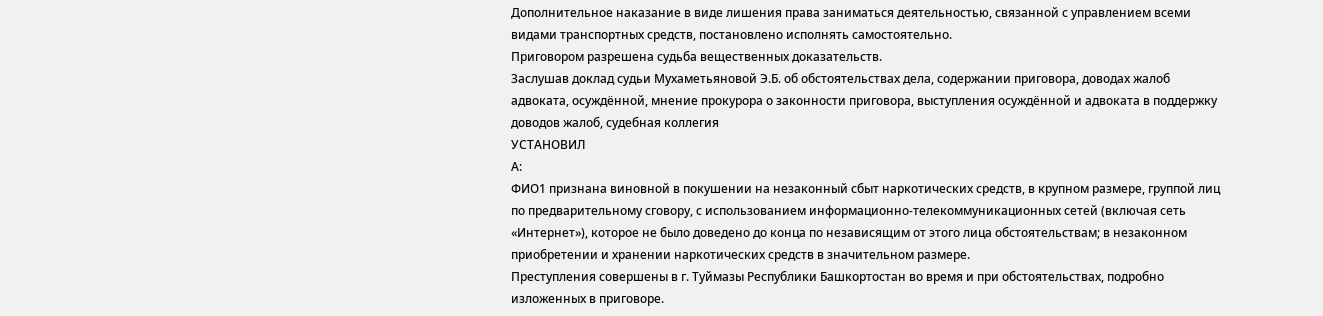Дополнительное наказание в виде лишения права заниматься деятельностью, связанной с управлением всеми видами транспортных средств, постановлено исполнять самостоятельно.
Приговором разрешена судьба вещественных доказательств.
Заслушав доклад судьи Мухаметьяновой Э.Б. об обстоятельствах дела, содержании приговора, доводах жалоб адвоката, осуждённой, мнение прокурора о законности приговора, выступления осуждённой и адвоката в поддержку доводов жалоб, судебная коллегия
УСТАНОВИЛ
А:
ФИО1 признана виновной в покушении на незаконный сбыт наркотических средств, в крупном размере, группой лиц по предварительному сговору, с использованием информационно-телекоммуникационных сетей (включая сеть «Интернет»), которое не было доведено до конца по независящим от этого лица обстоятельствам; в незаконном приобретении и хранении наркотических средств в значительном размере.
Преступления совершены в г. Туймазы Республики Башкортостан во время и при обстоятельствах, подробно изложенных в приговоре.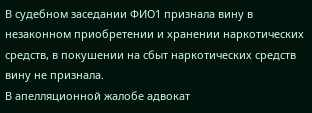В судебном заседании ФИО1 признала вину в незаконном приобретении и хранении наркотических средств, в покушении на сбыт наркотических средств вину не признала.
В апелляционной жалобе адвокат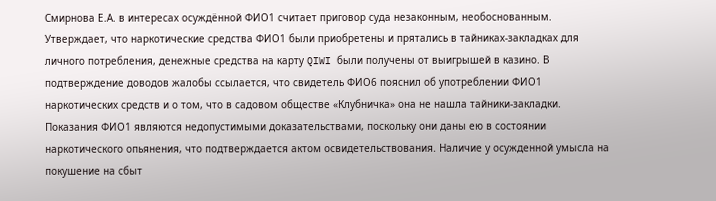Смирнова Е.А. в интересах осуждённой ФИО1 считает приговор суда незаконным, необоснованным. Утверждает, что наркотические средства ФИО1 были приобретены и прятались в тайниках-закладках для личного потребления, денежные средства на карту QIWI были получены от выигрышей в казино. В подтверждение доводов жалобы ссылается, что свидетель ФИО6 пояснил об употреблении ФИО1 наркотических средств и о том, что в садовом обществе «Клубничка» она не нашла тайники-закладки. Показания ФИО1 являются недопустимыми доказательствами, поскольку они даны ею в состоянии наркотического опьянения, что подтверждается актом освидетельствования. Наличие у осужденной умысла на покушение на сбыт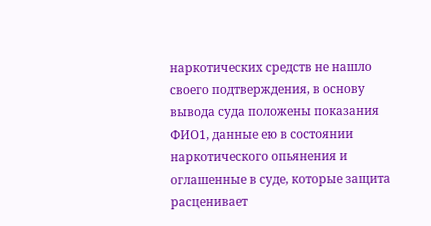наркотических средств не нашло своего подтверждения, в основу вывода суда положены показания ФИО1, данные ею в состоянии наркотического опьянения и оглашенные в суде, которые защита расценивает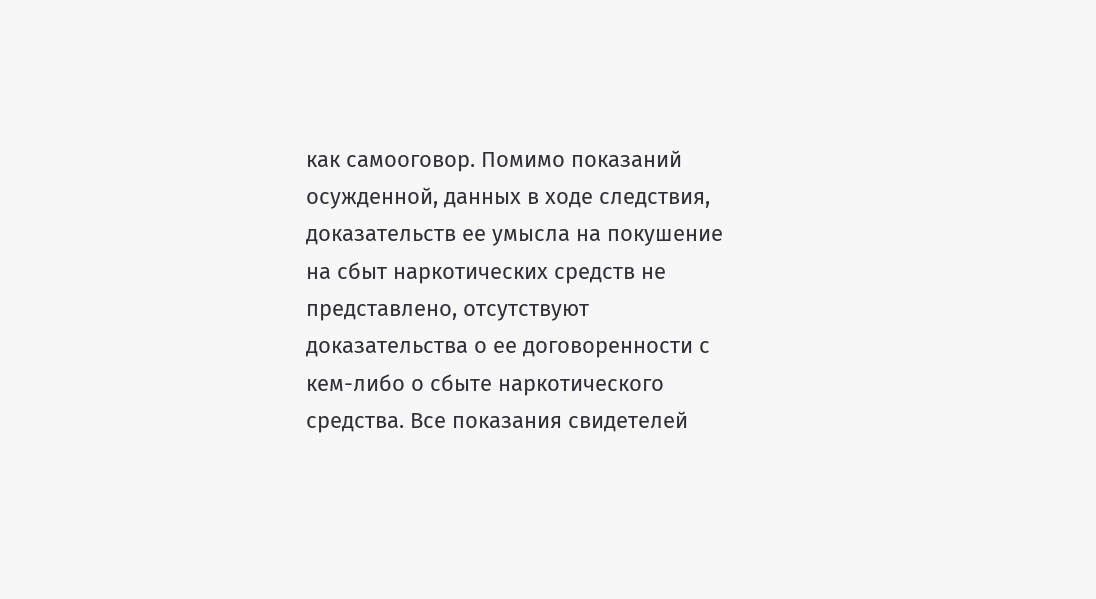как самооговор. Помимо показаний осужденной, данных в ходе следствия, доказательств ее умысла на покушение на сбыт наркотических средств не представлено, отсутствуют доказательства о ее договоренности с кем-либо о сбыте наркотического средства. Все показания свидетелей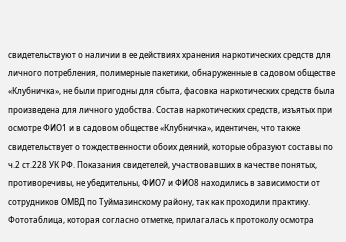свидетельствуют о наличии в ее действиях хранения наркотических средств для личного потребления, полимерные пакетики, обнаруженные в садовом обществе «Клубничка», не были пригодны для сбыта, фасовка наркотических средств была произведена для личного удобства. Состав наркотических средств, изъятых при осмотре ФИО1 и в садовом обществе «Клубничка», идентичен, что также свидетельствует о тождественности обоих деяний, которые образуют составы по ч.2 ст.228 УК РФ. Показания свидетелей, участвовавших в качестве понятых, противоречивы, не убедительны, ФИО7 и ФИО8 находились в зависимости от сотрудников ОМВД по Туймазинскому району, так как проходили практику. Фототаблица, которая согласно отметке, прилагалась к протоколу осмотра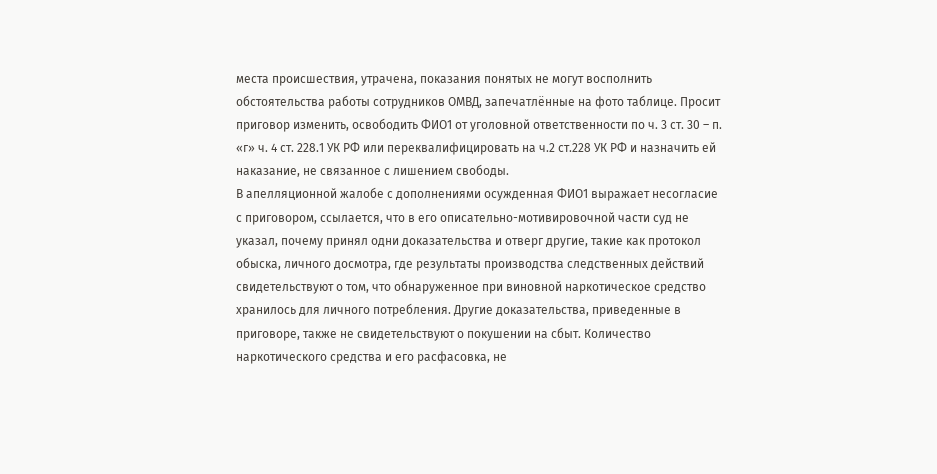места происшествия, утрачена, показания понятых не могут восполнить обстоятельства работы сотрудников ОМВД, запечатлённые на фото таблице. Просит приговор изменить, освободить ФИО1 от уголовной ответственности по ч. 3 ст. 30 – п. «г» ч. 4 ст. 228.1 УК РФ или переквалифицировать на ч.2 ст.228 УК РФ и назначить ей наказание, не связанное с лишением свободы.
В апелляционной жалобе с дополнениями осужденная ФИО1 выражает несогласие с приговором, ссылается, что в его описательно-мотивировочной части суд не указал, почему принял одни доказательства и отверг другие, такие как протокол обыска, личного досмотра, где результаты производства следственных действий свидетельствуют о том, что обнаруженное при виновной наркотическое средство хранилось для личного потребления. Другие доказательства, приведенные в приговоре, также не свидетельствуют о покушении на сбыт. Количество наркотического средства и его расфасовка, не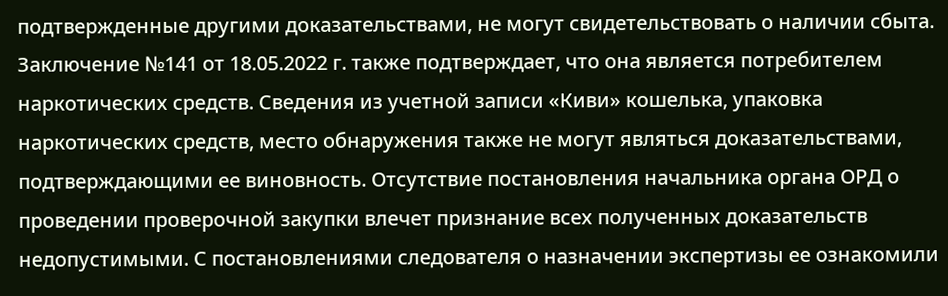подтвержденные другими доказательствами, не могут свидетельствовать о наличии сбыта. Заключение №141 от 18.05.2022 г. также подтверждает, что она является потребителем наркотических средств. Сведения из учетной записи «Киви» кошелька, упаковка наркотических средств, место обнаружения также не могут являться доказательствами, подтверждающими ее виновность. Отсутствие постановления начальника органа ОРД о проведении проверочной закупки влечет признание всех полученных доказательств недопустимыми. С постановлениями следователя о назначении экспертизы ее ознакомили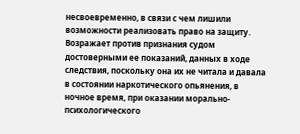несвоевременно, в связи с чем лишили возможности реализовать право на защиту. Возражает против признания судом достоверными ее показаний, данных в ходе следствия, поскольку она их не читала и давала в состоянии наркотического опьянения, в ночное время, при оказании морально-психологического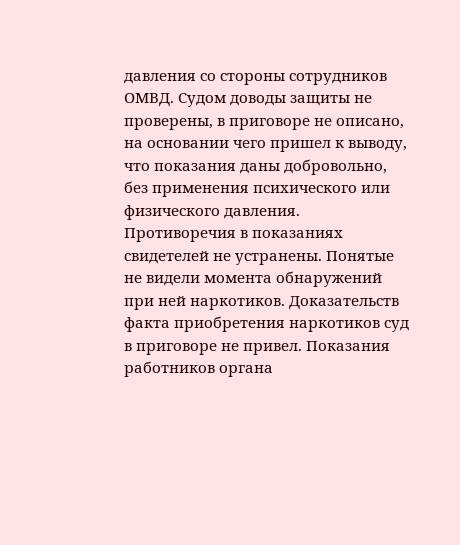давления со стороны сотрудников ОМВД. Судом доводы защиты не проверены, в приговоре не описано, на основании чего пришел к выводу, что показания даны добровольно, без применения психического или физического давления. Противоречия в показаниях свидетелей не устранены. Понятые не видели момента обнаружений при ней наркотиков. Доказательств факта приобретения наркотиков суд в приговоре не привел. Показания работников органа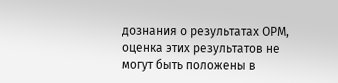дознания о результатах ОРМ, оценка этих результатов не могут быть положены в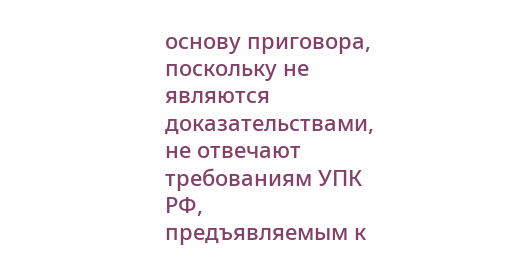основу приговора, поскольку не являются доказательствами, не отвечают требованиям УПК РФ, предъявляемым к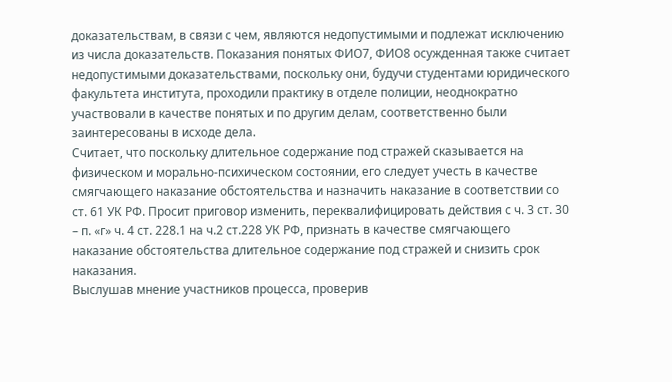доказательствам, в связи с чем, являются недопустимыми и подлежат исключению из числа доказательств. Показания понятых ФИО7, ФИО8 осужденная также считает недопустимыми доказательствами, поскольку они, будучи студентами юридического факультета института, проходили практику в отделе полиции, неоднократно участвовали в качестве понятых и по другим делам, соответственно были заинтересованы в исходе дела.
Считает, что поскольку длительное содержание под стражей сказывается на физическом и морально-психическом состоянии, его следует учесть в качестве смягчающего наказание обстоятельства и назначить наказание в соответствии со ст. 61 УК РФ. Просит приговор изменить, переквалифицировать действия с ч. 3 ст. 30 – п. «г» ч. 4 ст. 228.1 на ч.2 ст.228 УК РФ, признать в качестве смягчающего наказание обстоятельства длительное содержание под стражей и снизить срок наказания.
Выслушав мнение участников процесса, проверив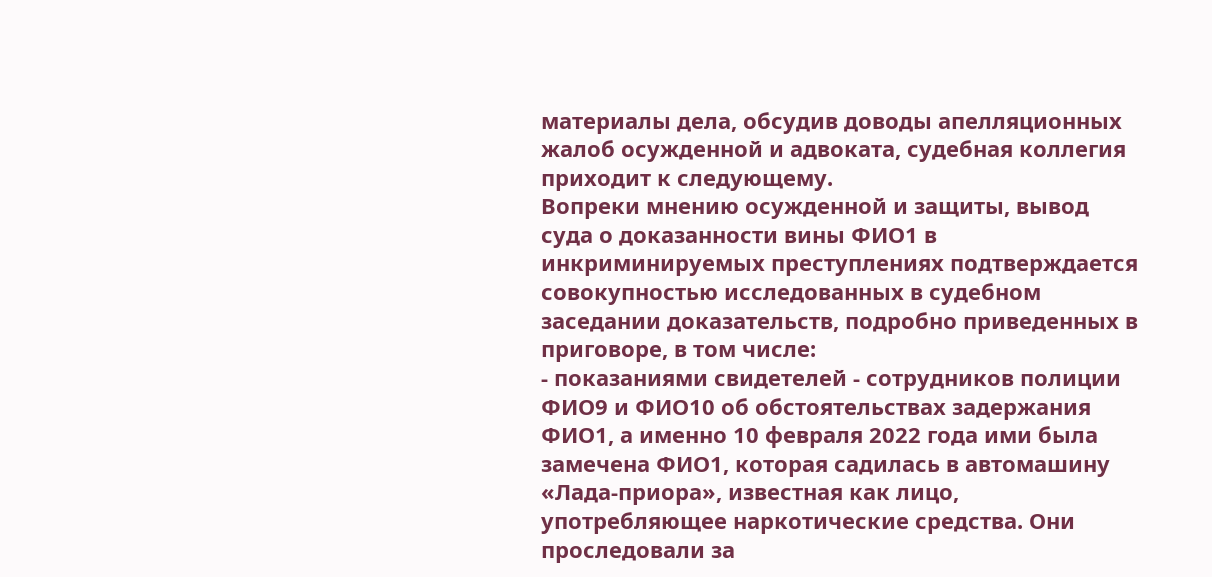материалы дела, обсудив доводы апелляционных жалоб осужденной и адвоката, судебная коллегия приходит к следующему.
Вопреки мнению осужденной и защиты, вывод суда о доказанности вины ФИО1 в инкриминируемых преступлениях подтверждается совокупностью исследованных в судебном заседании доказательств, подробно приведенных в приговоре, в том числе:
- показаниями свидетелей - сотрудников полиции ФИО9 и ФИО10 об обстоятельствах задержания ФИО1, а именно 10 февраля 2022 года ими была замечена ФИО1, которая садилась в автомашину «Лада-приора», известная как лицо, употребляющее наркотические средства. Они проследовали за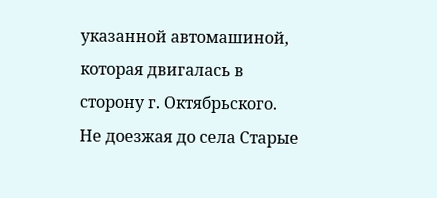указанной автомашиной, которая двигалась в сторону г. Октябрьского. Не доезжая до села Старые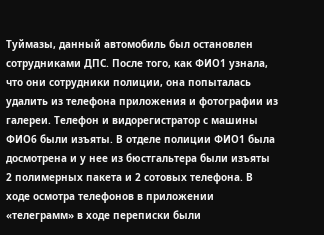Туймазы, данный автомобиль был остановлен сотрудниками ДПС. После того, как ФИО1 узнала, что они сотрудники полиции, она попыталась удалить из телефона приложения и фотографии из галереи. Телефон и видорегистратор с машины ФИО6 были изъяты. В отделе полиции ФИО1 была досмотрена и у нее из бюстгальтера были изъяты 2 полимерных пакета и 2 сотовых телефона. В ходе осмотра телефонов в приложении «телеграмм» в ходе переписки были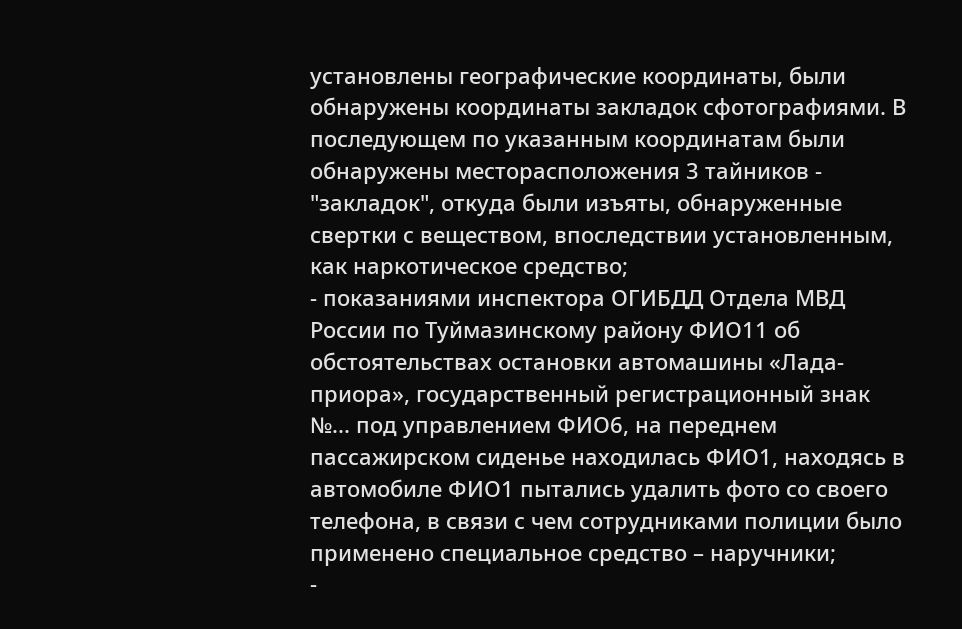установлены географические координаты, были обнаружены координаты закладок сфотографиями. В последующем по указанным координатам были обнаружены месторасположения 3 тайников - "закладок", откуда были изъяты, обнаруженные свертки с веществом, впоследствии установленным, как наркотическое средство;
- показаниями инспектора ОГИБДД Отдела МВД России по Туймазинскому району ФИО11 об обстоятельствах остановки автомашины «Лада- приора», государственный регистрационный знак №... под управлением ФИО6, на переднем пассажирском сиденье находилась ФИО1, находясь в автомобиле ФИО1 пытались удалить фото со своего телефона, в связи с чем сотрудниками полиции было применено специальное средство – наручники;
-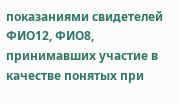показаниями свидетелей ФИО12, ФИО8, принимавших участие в качестве понятых при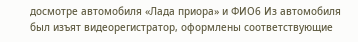досмотре автомобиля «Лада приора» и ФИО6 Из автомобиля был изъят видеорегистратор, оформлены соответствующие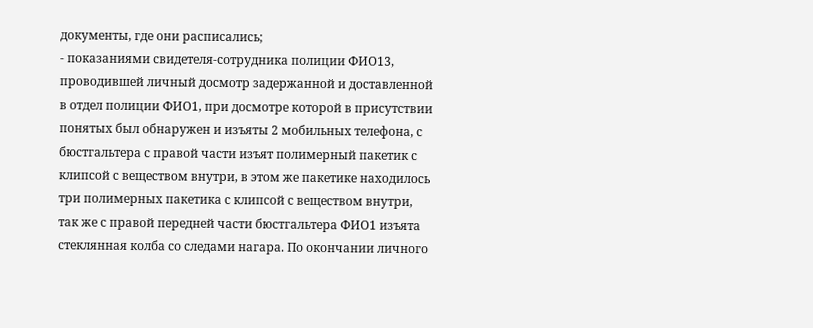документы, где они расписались;
- показаниями свидетеля-сотрудника полиции ФИО13, проводившей личный досмотр задержанной и доставленной в отдел полиции ФИО1, при досмотре которой в присутствии понятых был обнаружен и изъяты 2 мобильных телефона, с бюстгальтера с правой части изъят полимерный пакетик с клипсой с веществом внутри, в этом же пакетике находилось три полимерных пакетика с клипсой с веществом внутри, так же с правой передней части бюстгальтера ФИО1 изъята стеклянная колба со следами нагара. По окончании личного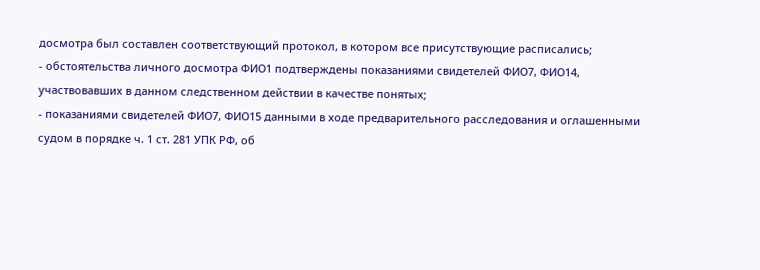досмотра был составлен соответствующий протокол, в котором все присутствующие расписались;
- обстоятельства личного досмотра ФИО1 подтверждены показаниями свидетелей ФИО7, ФИО14, участвовавших в данном следственном действии в качестве понятых;
- показаниями свидетелей ФИО7, ФИО15 данными в ходе предварительного расследования и оглашенными судом в порядке ч. 1 ст. 281 УПК РФ, об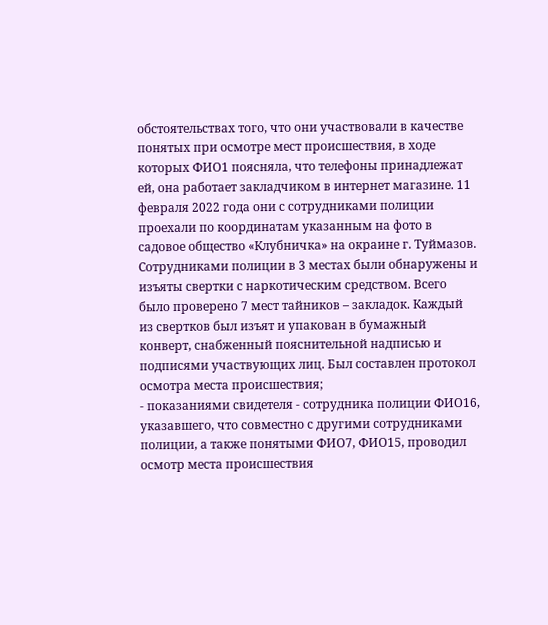обстоятельствах того, что они участвовали в качестве понятых при осмотре мест происшествия, в ходе которых ФИО1 поясняла, что телефоны принадлежат ей, она работает закладчиком в интернет магазине. 11 февраля 2022 года они с сотрудниками полиции проехали по координатам указанным на фото в садовое общество «Клубничка» на окраине г. Туймазов. Сотрудниками полиции в 3 местах были обнаружены и изъяты свертки с наркотическим средством. Всего было проверено 7 мест тайников – закладок. Каждый из свертков был изъят и упакован в бумажный конверт, снабженный пояснительной надписью и подписями участвующих лиц. Был составлен протокол осмотра места происшествия;
- показаниями свидетеля - сотрудника полиции ФИО16, указавшего, что совместно с другими сотрудниками полиции, а также понятыми ФИО7, ФИО15, проводил осмотр места происшествия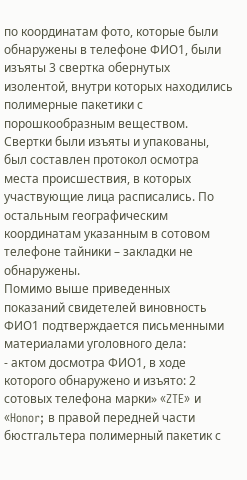по координатам фото, которые были обнаружены в телефоне ФИО1, были изъяты 3 свертка обернутых изолентой, внутри которых находились полимерные пакетики с порошкообразным веществом. Свертки были изъяты и упакованы, был составлен протокол осмотра места происшествия, в которых участвующие лица расписались. По остальным географическим координатам указанным в сотовом телефоне тайники – закладки не обнаружены.
Помимо выше приведенных показаний свидетелей виновность ФИО1 подтверждается письменными материалами уголовного дела:
- актом досмотра ФИО1, в ходе которого обнаружено и изъято: 2 сотовых телефона марки» «ZTE» и «Honor; в правой передней части бюстгальтера полимерный пакетик с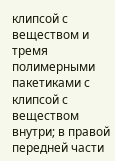клипсой с веществом и тремя полимерными пакетиками с клипсой с веществом внутри; в правой передней части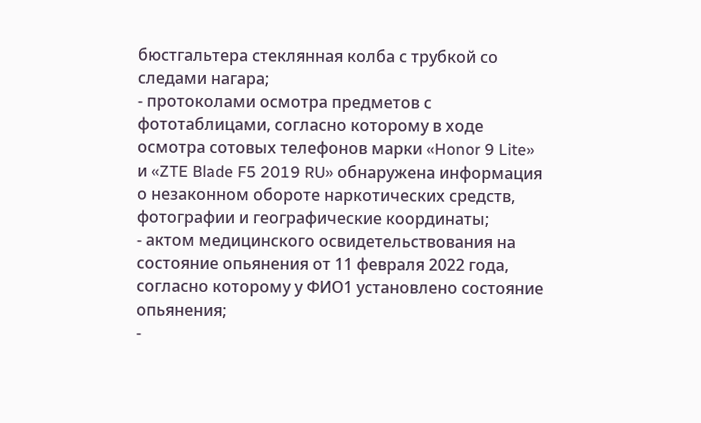бюстгальтера стеклянная колба с трубкой со следами нагара;
- протоколами осмотра предметов с фототаблицами, согласно которому в ходе осмотра сотовых телефонов марки «Honor 9 Lite» и «ZTE Blade F5 2019 RU» обнаружена информация о незаконном обороте наркотических средств, фотографии и географические координаты;
- актом медицинского освидетельствования на состояние опьянения от 11 февраля 2022 года, согласно которому у ФИО1 установлено состояние опьянения;
-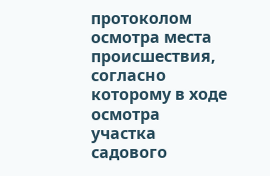протоколом осмотра места происшествия, согласно которому в ходе осмотра участка садового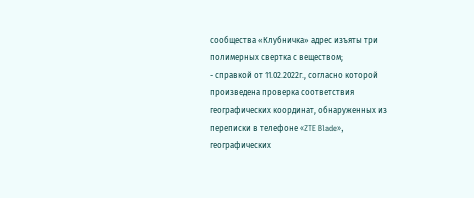сообщества «Клубничка» адрес изъяты три полимерных свертка с веществом;
- справкой от 11.02.2022г., согласно которой произведена проверка соответствия географических координат, обнаруженных из переписки в телефоне «ZTE Blade», географических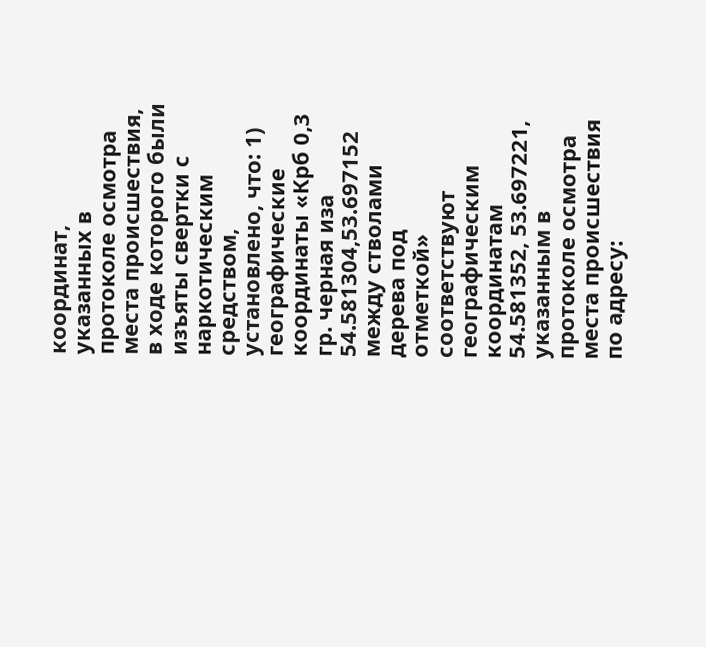координат, указанных в протоколе осмотра места происшествия, в ходе которого были изъяты свертки с наркотическим средством, установлено, что: 1) географические координаты «Крб 0,3 гр. черная иза 54.581304,53.697152 между стволами дерева под отметкой» соответствуют географическим координатам 54.581352, 53.697221, указанным в протоколе осмотра места происшествия по адресу: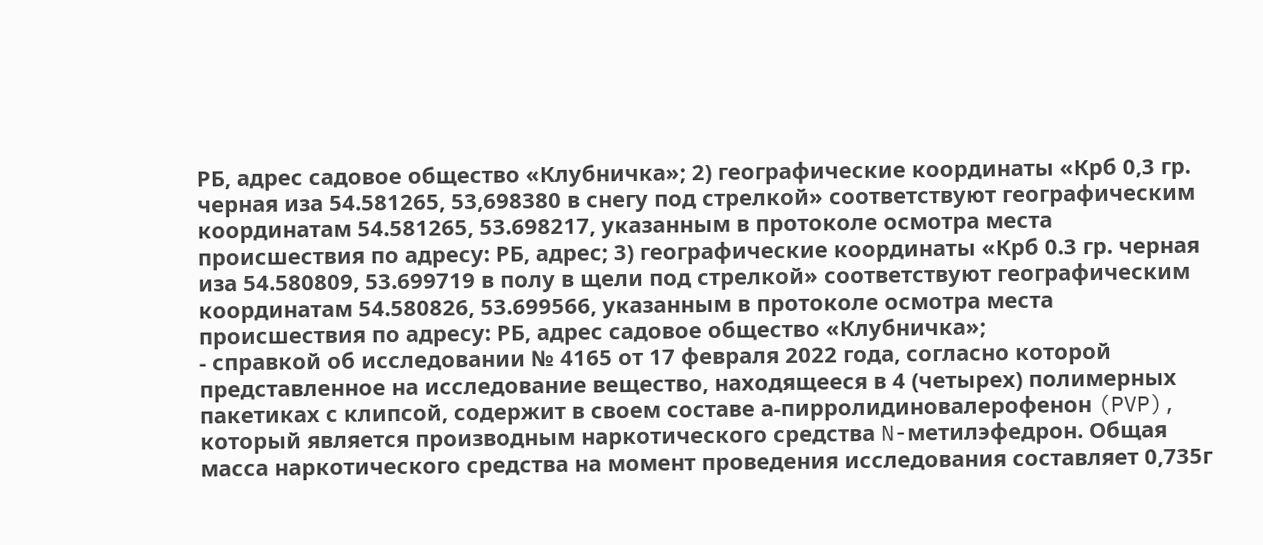РБ, адрес садовое общество «Клубничка»; 2) географические координаты «Крб 0,3 гр. черная иза 54.581265, 53,698380 в снегу под стрелкой» соответствуют географическим координатам 54.581265, 53.698217, указанным в протоколе осмотра места происшествия по адресу: РБ, адрес; 3) географические координаты «Крб 0.3 гр. черная иза 54.580809, 53.699719 в полу в щели под стрелкой» соответствуют географическим координатам 54.580826, 53.699566, указанным в протоколе осмотра места происшествия по адресу: РБ, адрес садовое общество «Клубничка»;
- справкой об исследовании № 4165 от 17 февраля 2022 года, согласно которой представленное на исследование вещество, находящееся в 4 (четырех) полимерных пакетиках с клипсой, содержит в своем составе а-пирролидиновалерофенон (PVP), который является производным наркотического средства N-метилэфедрон. Общая масса наркотического средства на момент проведения исследования составляет 0,735г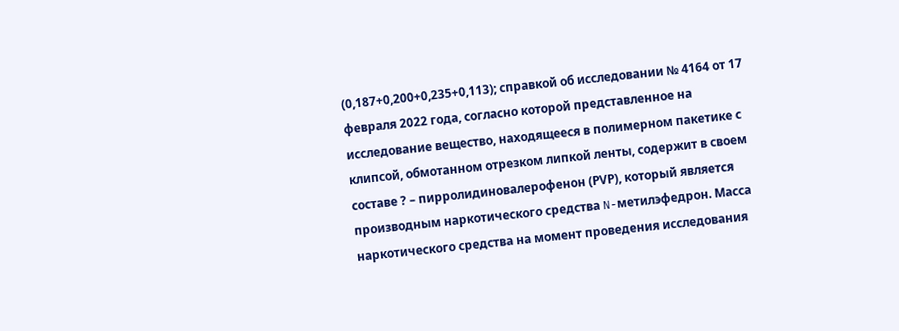(0,187+0,200+0,235+0,113); справкой об исследовании № 4164 от 17 февраля 2022 года, согласно которой представленное на исследование вещество, находящееся в полимерном пакетике с клипсой, обмотанном отрезком липкой ленты, содержит в своем составе ? – пирролидиновалерофенон (РVР), который является производным наркотического средства N-метилэфедрон. Масса наркотического средства на момент проведения исследования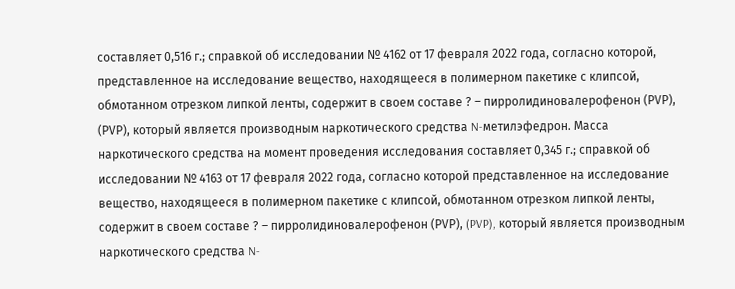составляет 0,516 г.; справкой об исследовании № 4162 от 17 февраля 2022 года, согласно которой, представленное на исследование вещество, находящееся в полимерном пакетике с клипсой, обмотанном отрезком липкой ленты, содержит в своем составе ? – пирролидиновалерофенон (РVР), (РVР), который является производным наркотического средства N-метилэфедрон. Масса наркотического средства на момент проведения исследования составляет 0,345 г.; справкой об исследовании № 4163 от 17 февраля 2022 года, согласно которой представленное на исследование вещество, находящееся в полимерном пакетике с клипсой, обмотанном отрезком липкой ленты, содержит в своем составе ? – пирролидиновалерофенон (РVР), (PVP), который является производным наркотического средства N-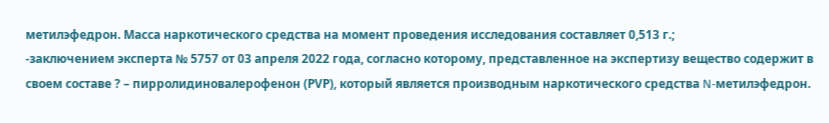метилэфедрон. Масса наркотического средства на момент проведения исследования составляет 0,513 г.;
-заключением эксперта № 5757 от 03 апреля 2022 года, согласно которому, представленное на экспертизу вещество содержит в своем составе ? – пирролидиновалерофенон (РVР), который является производным наркотического средства N-метилэфедрон.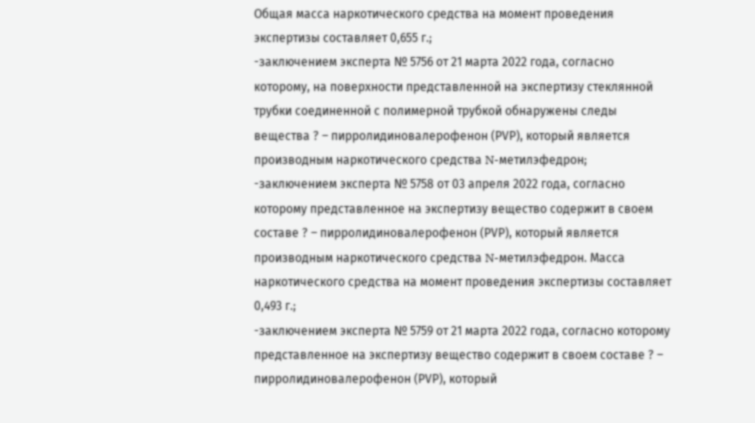Общая масса наркотического средства на момент проведения экспертизы составляет 0,655 г.;
-заключением эксперта № 5756 от 21 марта 2022 года, согласно которому, на поверхности представленной на экспертизу стеклянной трубки соединенной с полимерной трубкой обнаружены следы вещества ? – пирролидиновалерофенон (РVР), который является производным наркотического средства N-метилэфедрон;
-заключением эксперта № 5758 от 03 апреля 2022 года, согласно которому представленное на экспертизу вещество содержит в своем составе ? – пирролидиновалерофенон (РVР), который является производным наркотического средства N-метилэфедрон. Масса наркотического средства на момент проведения экспертизы составляет 0,493 г.;
-заключением эксперта № 5759 от 21 марта 2022 года, согласно которому представленное на экспертизу вещество содержит в своем составе ? – пирролидиновалерофенон (РVР), который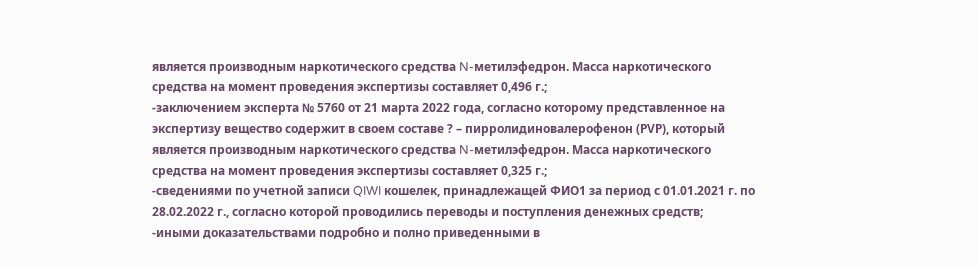является производным наркотического средства N-метилэфедрон. Масса наркотического средства на момент проведения экспертизы составляет 0,496 г.;
-заключением эксперта № 5760 от 21 марта 2022 года, согласно которому представленное на экспертизу вещество содержит в своем составе ? – пирролидиновалерофенон (РVР), который является производным наркотического средства N-метилэфедрон. Масса наркотического средства на момент проведения экспертизы составляет 0,325 г.;
-сведениями по учетной записи QIWI кошелек, принадлежащей ФИО1 за период с 01.01.2021 г. по 28.02.2022 г., согласно которой проводились переводы и поступления денежных средств;
-иными доказательствами подробно и полно приведенными в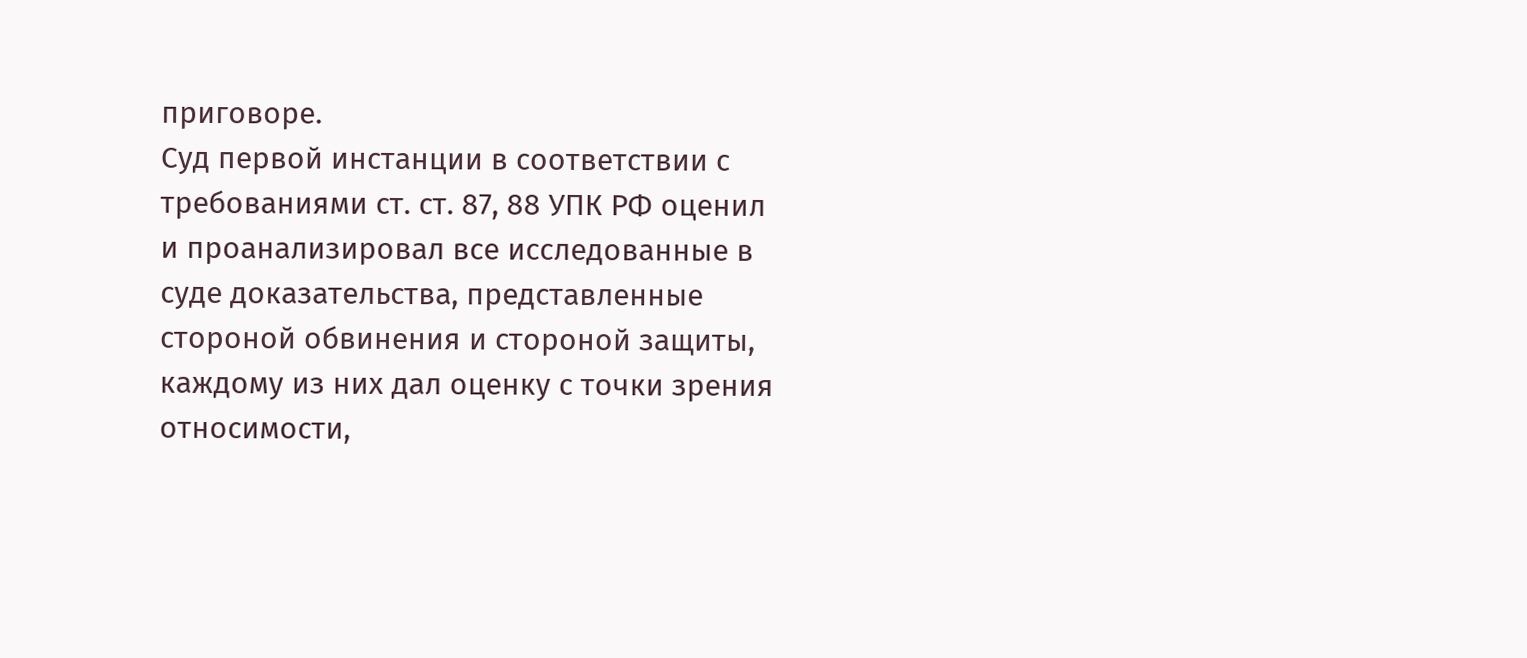приговоре.
Суд первой инстанции в соответствии с требованиями ст. ст. 87, 88 УПК РФ оценил и проанализировал все исследованные в суде доказательства, представленные стороной обвинения и стороной защиты, каждому из них дал оценку с точки зрения относимости,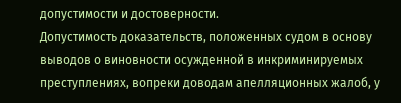допустимости и достоверности.
Допустимость доказательств, положенных судом в основу выводов о виновности осужденной в инкриминируемых преступлениях, вопреки доводам апелляционных жалоб, у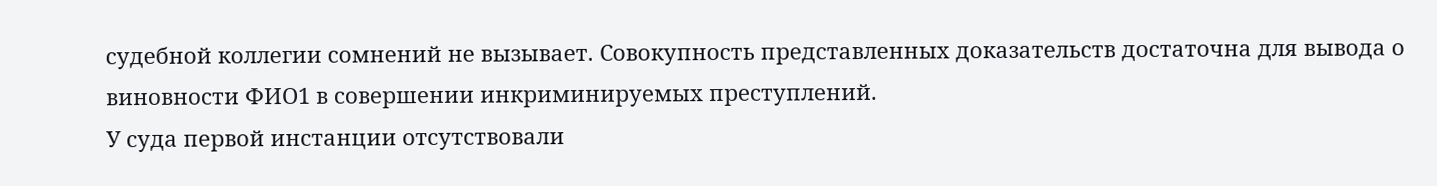судебной коллегии сомнений не вызывает. Совокупность представленных доказательств достаточна для вывода о виновности ФИО1 в совершении инкриминируемых преступлений.
У суда первой инстанции отсутствовали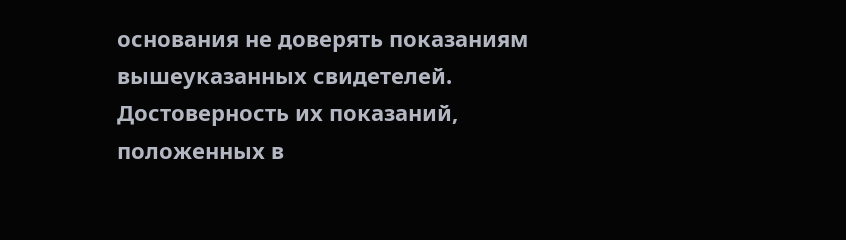основания не доверять показаниям вышеуказанных свидетелей. Достоверность их показаний, положенных в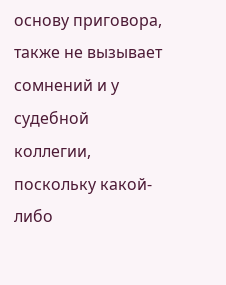основу приговора, также не вызывает сомнений и у судебной коллегии, поскольку какой-либо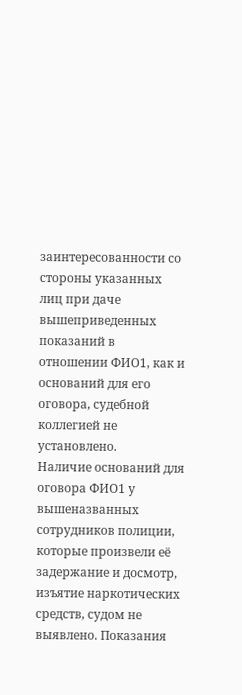заинтересованности со стороны указанных лиц при даче вышеприведенных показаний в отношении ФИО1, как и оснований для его оговора, судебной коллегией не установлено.
Наличие оснований для оговора ФИО1 у вышеназванных сотрудников полиции, которые произвели её задержание и досмотр, изъятие наркотических средств, судом не выявлено. Показания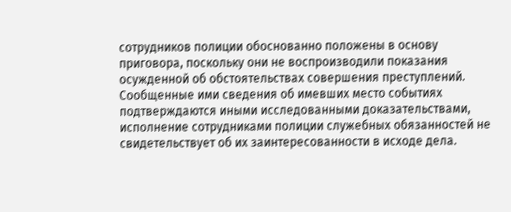сотрудников полиции обоснованно положены в основу приговора, поскольку они не воспроизводили показания осужденной об обстоятельствах совершения преступлений. Сообщенные ими сведения об имевших место событиях подтверждаются иными исследованными доказательствами, исполнение сотрудниками полиции служебных обязанностей не свидетельствует об их заинтересованности в исходе дела.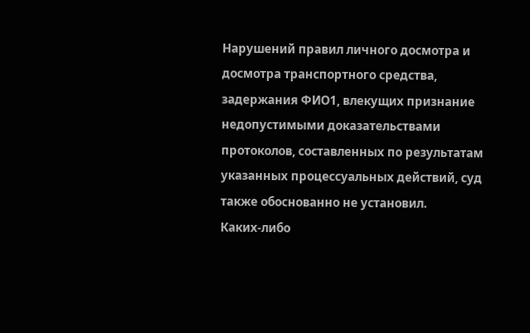Нарушений правил личного досмотра и досмотра транспортного средства, задержания ФИО1, влекущих признание недопустимыми доказательствами протоколов, составленных по результатам указанных процессуальных действий, суд также обоснованно не установил.
Каких-либо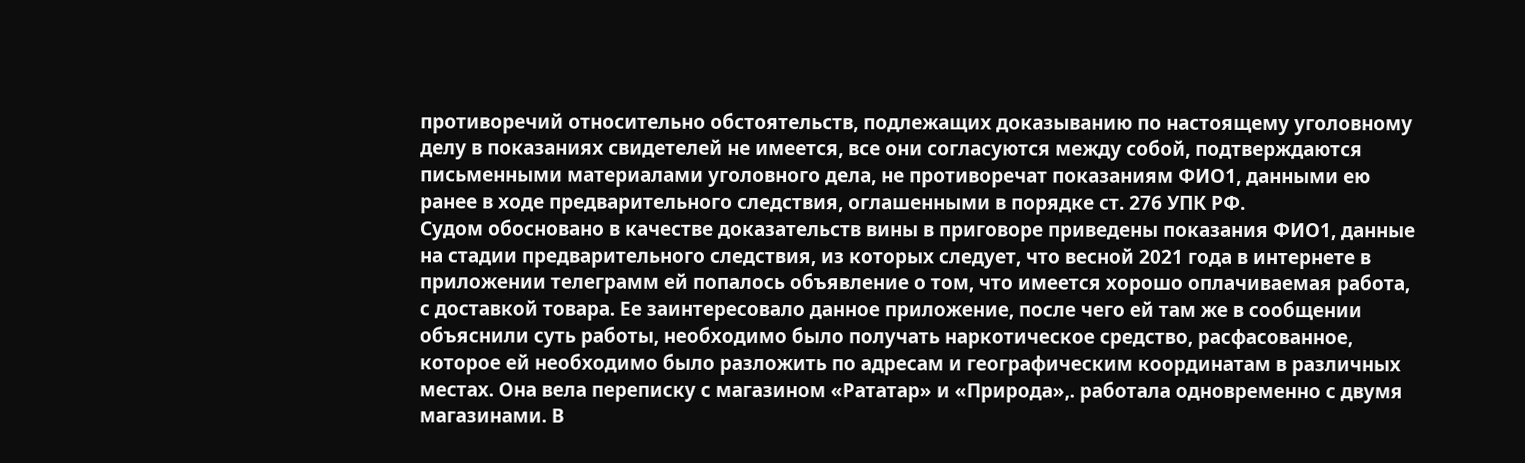противоречий относительно обстоятельств, подлежащих доказыванию по настоящему уголовному делу в показаниях свидетелей не имеется, все они согласуются между собой, подтверждаются письменными материалами уголовного дела, не противоречат показаниям ФИО1, данными ею ранее в ходе предварительного следствия, оглашенными в порядке ст. 276 УПК РФ.
Судом обосновано в качестве доказательств вины в приговоре приведены показания ФИО1, данные на стадии предварительного следствия, из которых следует, что весной 2021 года в интернете в приложении телеграмм ей попалось объявление о том, что имеется хорошо оплачиваемая работа, с доставкой товара. Ее заинтересовало данное приложение, после чего ей там же в сообщении объяснили суть работы, необходимо было получать наркотическое средство, расфасованное, которое ей необходимо было разложить по адресам и географическим координатам в различных местах. Она вела переписку с магазином «Рататар» и «Природа»,. работала одновременно с двумя магазинами. В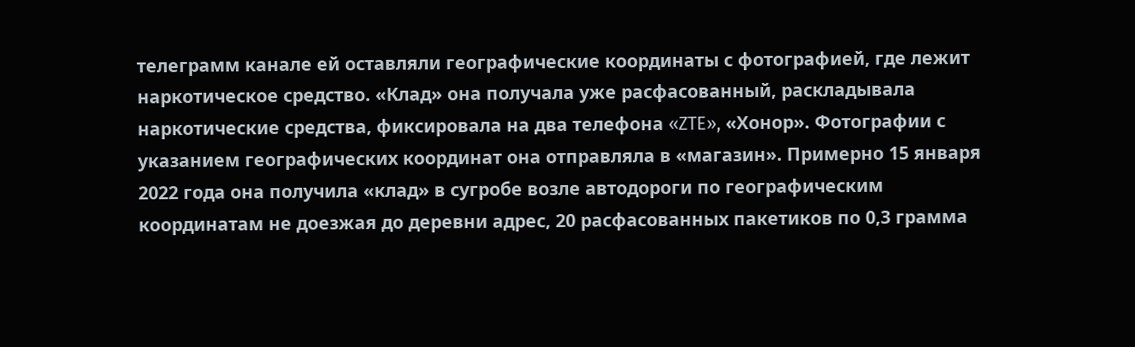телеграмм канале ей оставляли географические координаты с фотографией, где лежит наркотическое средство. «Клад» она получала уже расфасованный, раскладывала наркотические средства, фиксировала на два телефона «ZTE», «Хонор». Фотографии с указанием географических координат она отправляла в «магазин». Примерно 15 января 2022 года она получила «клад» в сугробе возле автодороги по географическим координатам не доезжая до деревни адрес, 20 расфасованных пакетиков по 0,3 грамма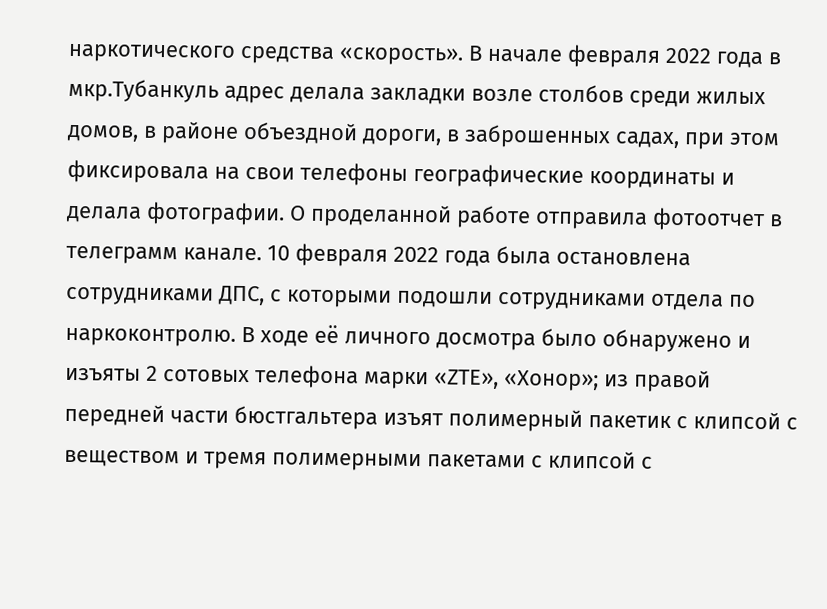наркотического средства «скорость». В начале февраля 2022 года в мкр.Тубанкуль адрес делала закладки возле столбов среди жилых домов, в районе объездной дороги, в заброшенных садах, при этом фиксировала на свои телефоны географические координаты и делала фотографии. О проделанной работе отправила фотоотчет в телеграмм канале. 10 февраля 2022 года была остановлена сотрудниками ДПС, с которыми подошли сотрудниками отдела по наркоконтролю. В ходе её личного досмотра было обнаружено и изъяты 2 сотовых телефона марки «ZTE», «Хонор»; из правой передней части бюстгальтера изъят полимерный пакетик с клипсой с веществом и тремя полимерными пакетами с клипсой с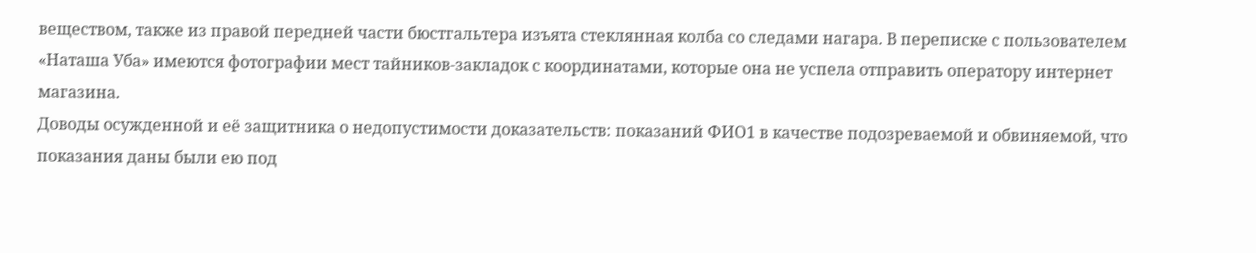веществом, также из правой передней части бюстгальтера изъята стеклянная колба со следами нагара. В переписке с пользователем «Наташа Уба» имеются фотографии мест тайников-закладок с координатами, которые она не успела отправить оператору интернет магазина.
Доводы осужденной и её защитника о недопустимости доказательств: показаний ФИО1 в качестве подозреваемой и обвиняемой, что показания даны были ею под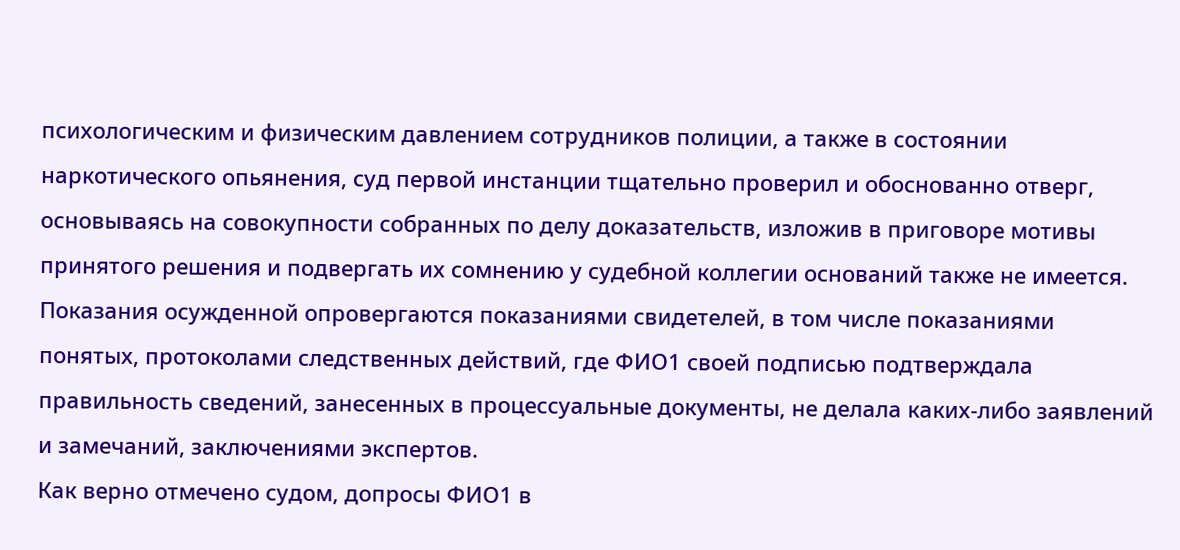психологическим и физическим давлением сотрудников полиции, а также в состоянии наркотического опьянения, суд первой инстанции тщательно проверил и обоснованно отверг, основываясь на совокупности собранных по делу доказательств, изложив в приговоре мотивы принятого решения и подвергать их сомнению у судебной коллегии оснований также не имеется. Показания осужденной опровергаются показаниями свидетелей, в том числе показаниями понятых, протоколами следственных действий, где ФИО1 своей подписью подтверждала правильность сведений, занесенных в процессуальные документы, не делала каких-либо заявлений и замечаний, заключениями экспертов.
Как верно отмечено судом, допросы ФИО1 в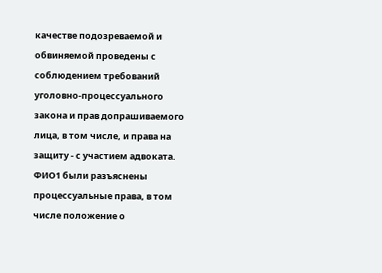качестве подозреваемой и обвиняемой проведены с соблюдением требований уголовно-процессуального закона и прав допрашиваемого лица, в том числе, и права на защиту - с участием адвоката. ФИО1 были разъяснены процессуальные права, в том числе положение о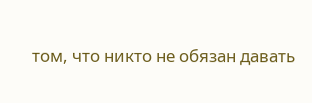том, что никто не обязан давать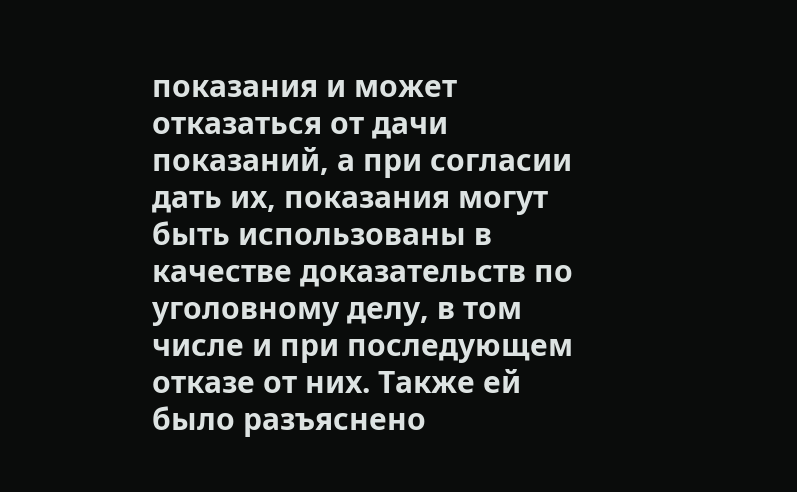показания и может отказаться от дачи показаний, а при согласии дать их, показания могут быть использованы в качестве доказательств по уголовному делу, в том числе и при последующем отказе от них. Также ей было разъяснено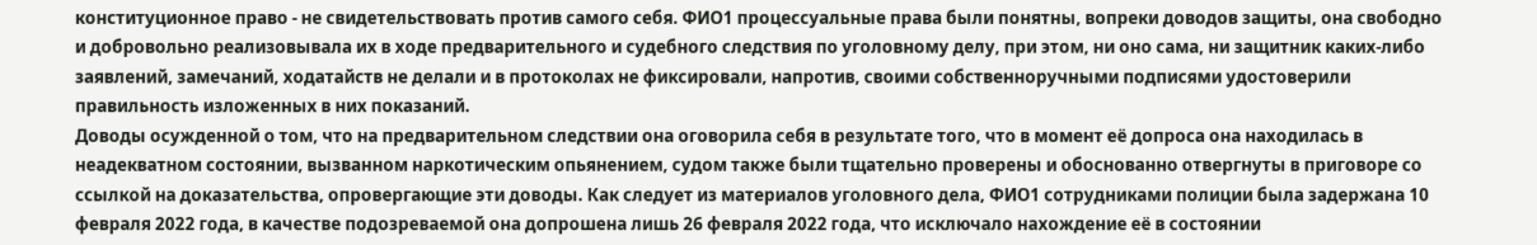конституционное право - не свидетельствовать против самого себя. ФИО1 процессуальные права были понятны, вопреки доводов защиты, она свободно и добровольно реализовывала их в ходе предварительного и судебного следствия по уголовному делу, при этом, ни оно сама, ни защитник каких-либо заявлений, замечаний, ходатайств не делали и в протоколах не фиксировали, напротив, своими собственноручными подписями удостоверили правильность изложенных в них показаний.
Доводы осужденной о том, что на предварительном следствии она оговорила себя в результате того, что в момент её допроса она находилась в неадекватном состоянии, вызванном наркотическим опьянением, судом также были тщательно проверены и обоснованно отвергнуты в приговоре со ссылкой на доказательства, опровергающие эти доводы. Как следует из материалов уголовного дела, ФИО1 сотрудниками полиции была задержана 10 февраля 2022 года, в качестве подозреваемой она допрошена лишь 26 февраля 2022 года, что исключало нахождение её в состоянии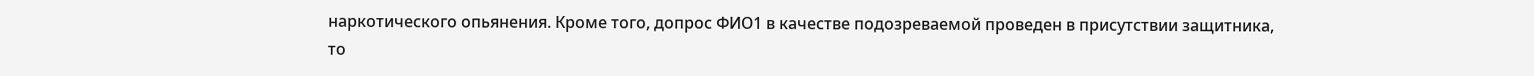наркотического опьянения. Кроме того, допрос ФИО1 в качестве подозреваемой проведен в присутствии защитника, то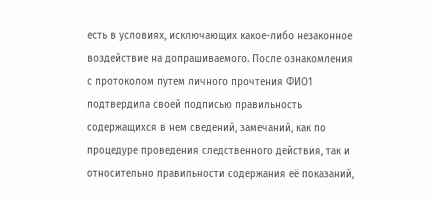есть в условиях, исключающих какое-либо незаконное воздействие на допрашиваемого. После ознакомления с протоколом путем личного прочтения ФИО1 подтвердила своей подписью правильность содержащихся в нем сведений, замечаний, как по процедуре проведения следственного действия, так и относительно правильности содержания её показаний,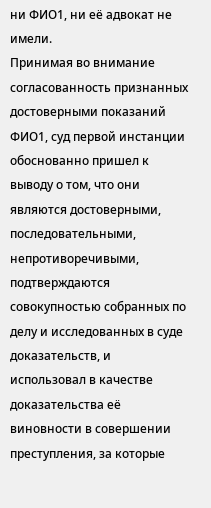ни ФИО1, ни её адвокат не имели.
Принимая во внимание согласованность признанных достоверными показаний ФИО1, суд первой инстанции обоснованно пришел к выводу о том, что они являются достоверными, последовательными, непротиворечивыми, подтверждаются совокупностью собранных по делу и исследованных в суде доказательств, и использовал в качестве доказательства её виновности в совершении преступления, за которые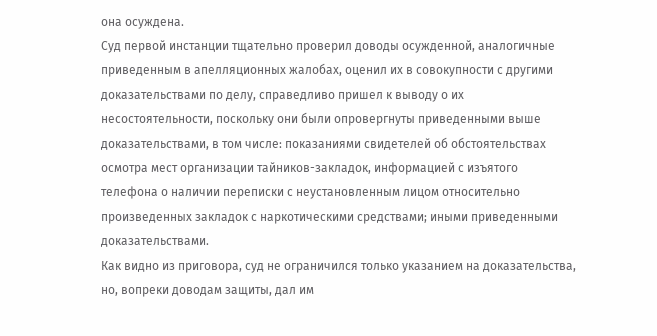она осуждена.
Суд первой инстанции тщательно проверил доводы осужденной, аналогичные приведенным в апелляционных жалобах, оценил их в совокупности с другими доказательствами по делу, справедливо пришел к выводу о их несостоятельности, поскольку они были опровергнуты приведенными выше доказательствами, в том числе: показаниями свидетелей об обстоятельствах осмотра мест организации тайников-закладок, информацией с изъятого телефона о наличии переписки с неустановленным лицом относительно произведенных закладок с наркотическими средствами; иными приведенными доказательствами.
Как видно из приговора, суд не ограничился только указанием на доказательства, но, вопреки доводам защиты, дал им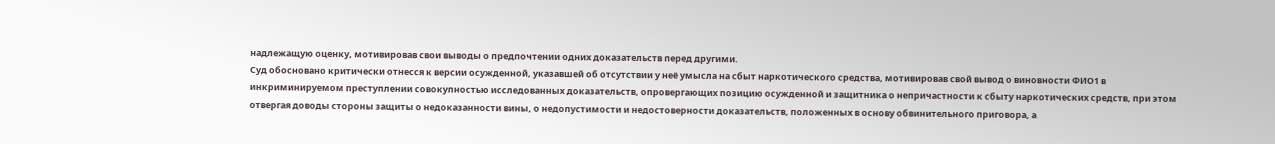надлежащую оценку, мотивировав свои выводы о предпочтении одних доказательств перед другими.
Суд обосновано критически отнесся к версии осужденной, указавшей об отсутствии у неё умысла на сбыт наркотического средства, мотивировав свой вывод о виновности ФИО1 в инкриминируемом преступлении совокупностью исследованных доказательств, опровергающих позицию осужденной и защитника о непричастности к сбыту наркотических средств, при этом отвергая доводы стороны защиты о недоказанности вины, о недопустимости и недостоверности доказательств, положенных в основу обвинительного приговора, а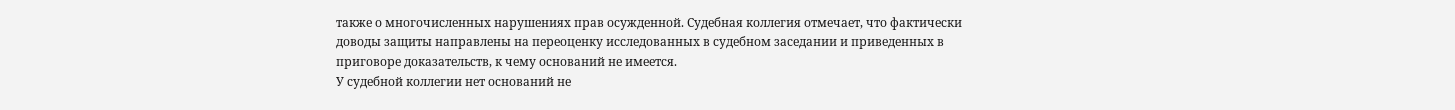также о многочисленных нарушениях прав осужденной. Судебная коллегия отмечает, что фактически доводы защиты направлены на переоценку исследованных в судебном заседании и приведенных в приговоре доказательств, к чему оснований не имеется.
У судебной коллегии нет оснований не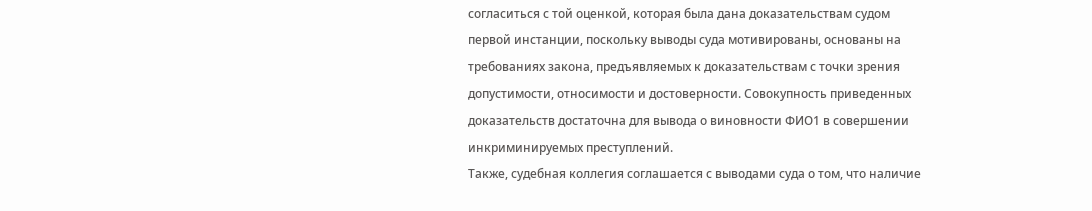согласиться с той оценкой, которая была дана доказательствам судом первой инстанции, поскольку выводы суда мотивированы, основаны на требованиях закона, предъявляемых к доказательствам с точки зрения допустимости, относимости и достоверности. Совокупность приведенных доказательств достаточна для вывода о виновности ФИО1 в совершении инкриминируемых преступлений.
Также, судебная коллегия соглашается с выводами суда о том, что наличие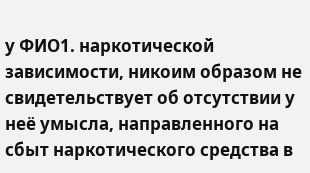у ФИО1. наркотической зависимости, никоим образом не свидетельствует об отсутствии у неё умысла, направленного на сбыт наркотического средства в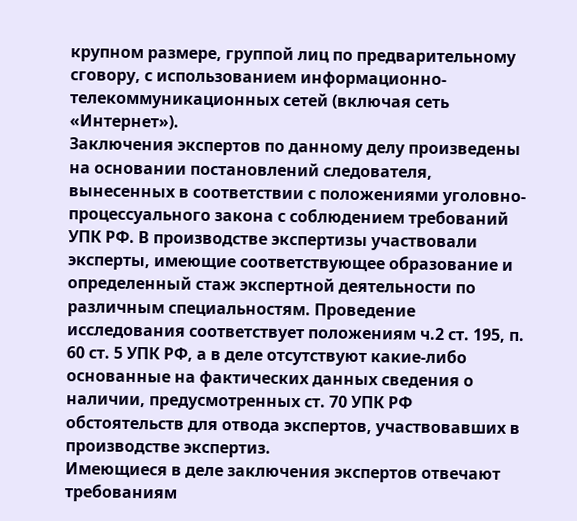крупном размере, группой лиц по предварительному сговору, с использованием информационно-телекоммуникационных сетей (включая сеть «Интернет»).
Заключения экспертов по данному делу произведены на основании постановлений следователя, вынесенных в соответствии с положениями уголовно-процессуального закона с соблюдением требований УПК РФ. В производстве экспертизы участвовали эксперты, имеющие соответствующее образование и определенный стаж экспертной деятельности по различным специальностям. Проведение исследования соответствует положениям ч.2 ст. 195, п. 60 ст. 5 УПК РФ, а в деле отсутствуют какие-либо основанные на фактических данных сведения о наличии, предусмотренных ст. 70 УПК РФ обстоятельств для отвода экспертов, участвовавших в производстве экспертиз.
Имеющиеся в деле заключения экспертов отвечают требованиям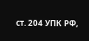ст. 204 УПК РФ,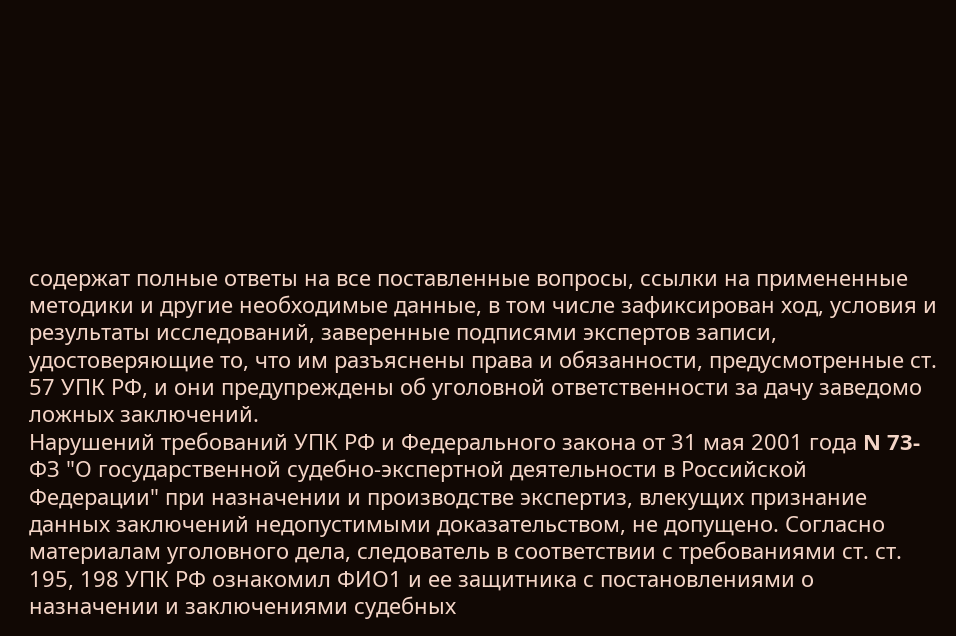содержат полные ответы на все поставленные вопросы, ссылки на примененные методики и другие необходимые данные, в том числе зафиксирован ход, условия и результаты исследований, заверенные подписями экспертов записи, удостоверяющие то, что им разъяснены права и обязанности, предусмотренные ст. 57 УПК РФ, и они предупреждены об уголовной ответственности за дачу заведомо ложных заключений.
Нарушений требований УПК РФ и Федерального закона от 31 мая 2001 года N 73-ФЗ "О государственной судебно-экспертной деятельности в Российской Федерации" при назначении и производстве экспертиз, влекущих признание данных заключений недопустимыми доказательством, не допущено. Согласно материалам уголовного дела, следователь в соответствии с требованиями ст. ст. 195, 198 УПК РФ ознакомил ФИО1 и ее защитника с постановлениями о назначении и заключениями судебных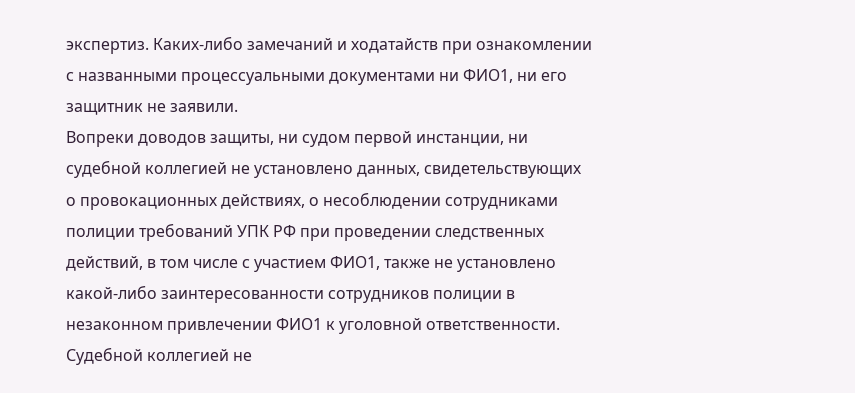экспертиз. Каких-либо замечаний и ходатайств при ознакомлении с названными процессуальными документами ни ФИО1, ни его защитник не заявили.
Вопреки доводов защиты, ни судом первой инстанции, ни судебной коллегией не установлено данных, свидетельствующих о провокационных действиях, о несоблюдении сотрудниками полиции требований УПК РФ при проведении следственных действий, в том числе с участием ФИО1, также не установлено какой-либо заинтересованности сотрудников полиции в незаконном привлечении ФИО1 к уголовной ответственности.
Судебной коллегией не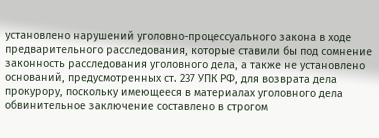установлено нарушений уголовно-процессуального закона в ходе предварительного расследования, которые ставили бы под сомнение законность расследования уголовного дела, а также не установлено оснований, предусмотренных ст. 237 УПК РФ, для возврата дела прокурору, поскольку имеющееся в материалах уголовного дела обвинительное заключение составлено в строгом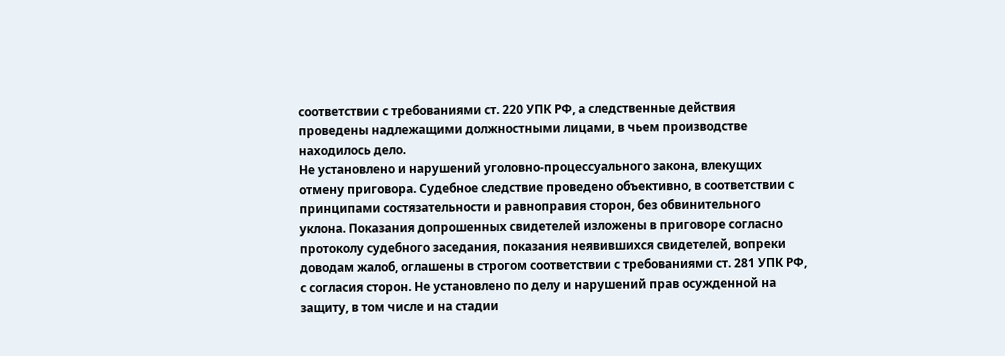соответствии с требованиями ст. 220 УПК РФ, а следственные действия проведены надлежащими должностными лицами, в чьем производстве находилось дело.
Не установлено и нарушений уголовно-процессуального закона, влекущих отмену приговора. Судебное следствие проведено объективно, в соответствии с принципами состязательности и равноправия сторон, без обвинительного уклона. Показания допрошенных свидетелей изложены в приговоре согласно протоколу судебного заседания, показания неявившихся свидетелей, вопреки доводам жалоб, оглашены в строгом соответствии с требованиями ст. 281 УПК РФ, с согласия сторон. Не установлено по делу и нарушений прав осужденной на защиту, в том числе и на стадии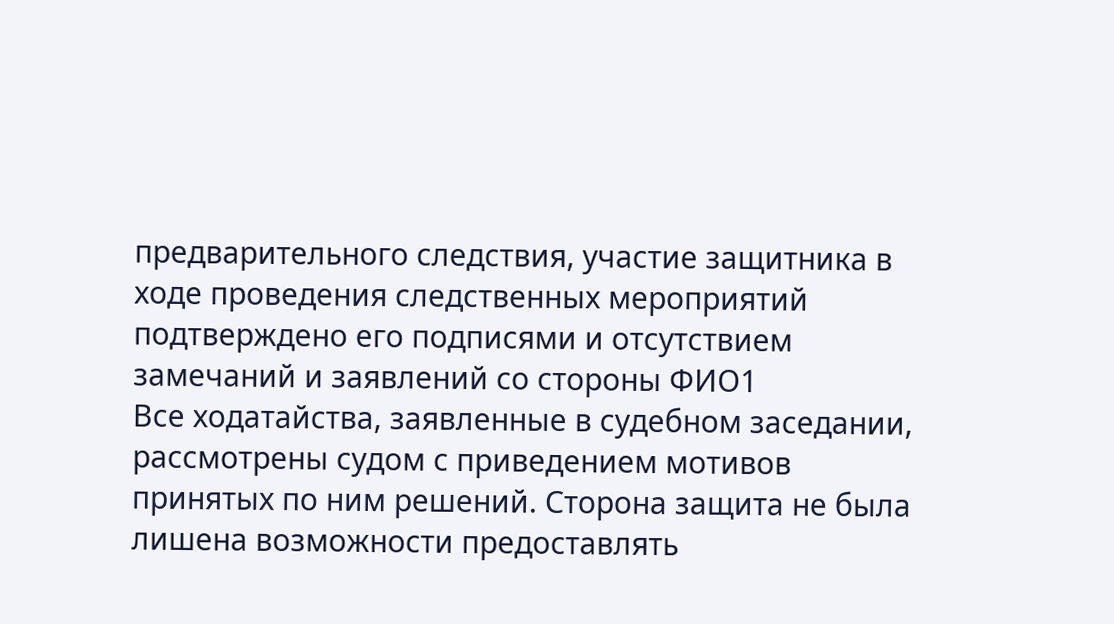предварительного следствия, участие защитника в ходе проведения следственных мероприятий подтверждено его подписями и отсутствием замечаний и заявлений со стороны ФИО1
Все ходатайства, заявленные в судебном заседании, рассмотрены судом с приведением мотивов принятых по ним решений. Сторона защита не была лишена возможности предоставлять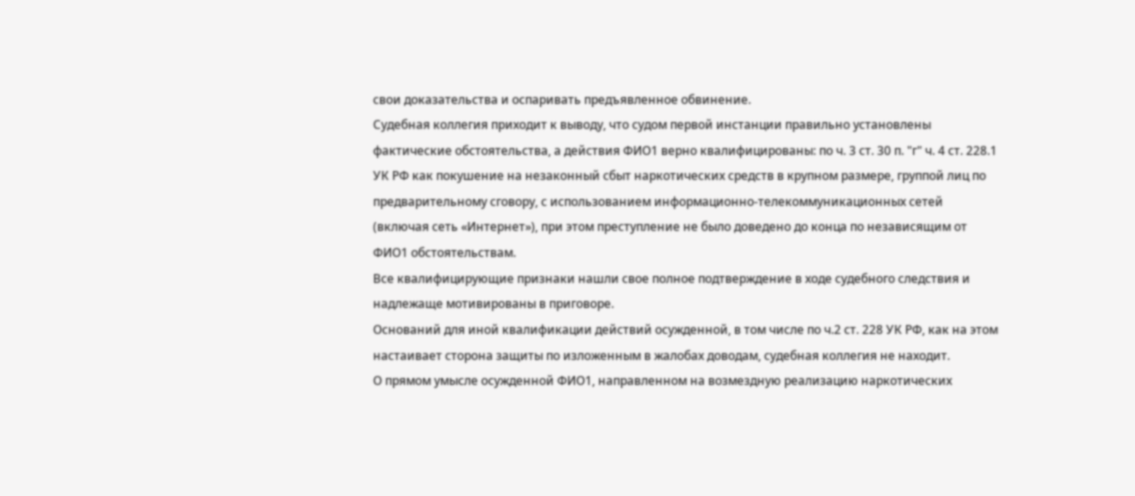свои доказательства и оспаривать предъявленное обвинение.
Судебная коллегия приходит к выводу, что судом первой инстанции правильно установлены фактические обстоятельства, а действия ФИО1 верно квалифицированы: по ч. 3 ст. 30 п. "г" ч. 4 ст. 228.1 УК РФ как покушение на незаконный сбыт наркотических средств в крупном размере, группой лиц по предварительному сговору, с использованием информационно-телекоммуникационных сетей (включая сеть «Интернет»), при этом преступление не было доведено до конца по независящим от ФИО1 обстоятельствам.
Все квалифицирующие признаки нашли свое полное подтверждение в ходе судебного следствия и надлежаще мотивированы в приговоре.
Оснований для иной квалификации действий осужденной, в том числе по ч.2 ст. 228 УК РФ, как на этом настаивает сторона защиты по изложенным в жалобах доводам, судебная коллегия не находит.
О прямом умысле осужденной ФИО1, направленном на возмездную реализацию наркотических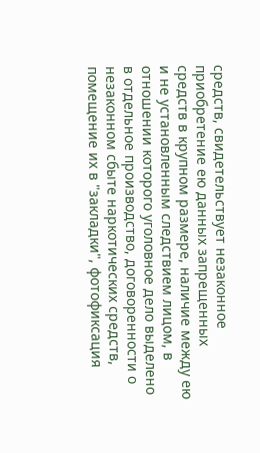средств, свидетельствует незаконное приобретение ею данных запрещенных средств в крупном размере, наличие между ею и не установленным следствием лицом, в отношении которого уголовное дело выделено в отдельное производство, договоренности о незаконном сбыте наркотических средств, помещение их в "закладки", фотофиксация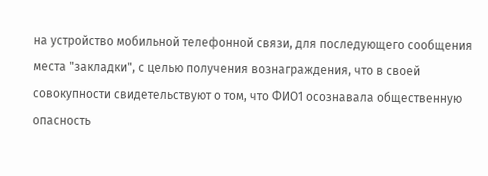на устройство мобильной телефонной связи, для последующего сообщения места "закладки", с целью получения вознаграждения, что в своей совокупности свидетельствуют о том, что ФИО1 осознавала общественную опасность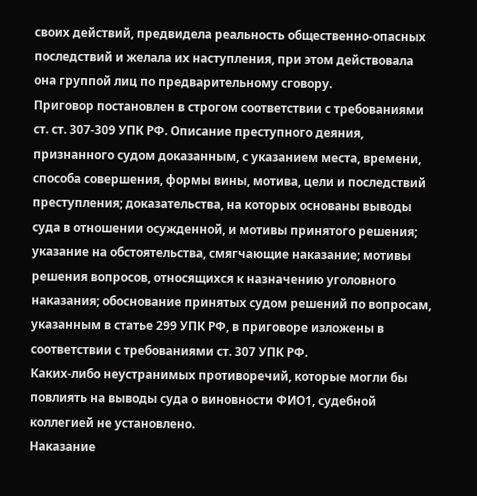своих действий, предвидела реальность общественно-опасных последствий и желала их наступления, при этом действовала она группой лиц по предварительному сговору.
Приговор постановлен в строгом соответствии с требованиями ст. ст. 307-309 УПК РФ. Описание преступного деяния, признанного судом доказанным, с указанием места, времени, способа совершения, формы вины, мотива, цели и последствий преступления; доказательства, на которых основаны выводы суда в отношении осужденной, и мотивы принятого решения; указание на обстоятельства, смягчающие наказание; мотивы решения вопросов, относящихся к назначению уголовного наказания; обоснование принятых судом решений по вопросам, указанным в статье 299 УПК РФ, в приговоре изложены в соответствии с требованиями ст. 307 УПК РФ.
Каких-либо неустранимых противоречий, которые могли бы повлиять на выводы суда о виновности ФИО1, судебной коллегией не установлено.
Наказание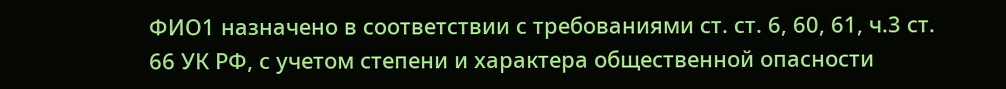ФИО1 назначено в соответствии с требованиями ст. ст. 6, 60, 61, ч.3 ст. 66 УК РФ, с учетом степени и характера общественной опасности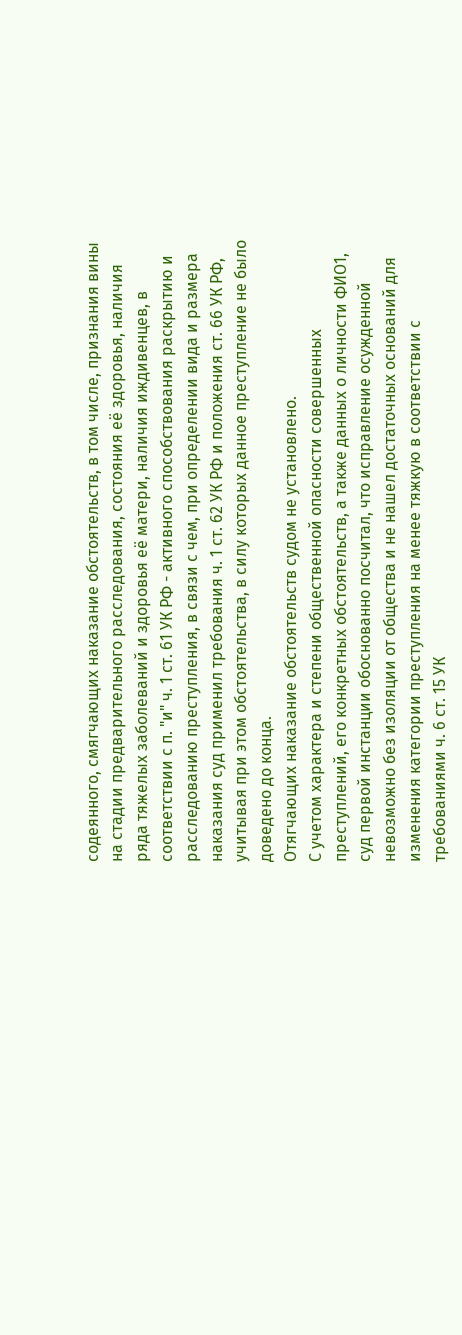содеянного, смягчающих наказание обстоятельств, в том числе, признания вины на стадии предварительного расследования, состояния её здоровья, наличия ряда тяжелых заболеваний и здоровья её матери, наличия иждивенцев, в соответствии с п. "и" ч. 1 ст. 61 УК РФ - активного способствования раскрытию и расследованию преступления, в связи с чем, при определении вида и размера наказания суд применил требования ч. 1 ст. 62 УК РФ и положения ст. 66 УК РФ, учитывая при этом обстоятельства, в силу которых данное преступление не было доведено до конца.
Отягчающих наказание обстоятельств судом не установлено.
С учетом характера и степени общественной опасности совершенных преступлений, его конкретных обстоятельств, а также данных о личности ФИО1, суд первой инстанции обоснованно посчитал, что исправление осужденной невозможно без изоляции от общества и не нашел достаточных оснований для изменения категории преступления на менее тяжкую в соответствии с требованиями ч. 6 ст. 15 УК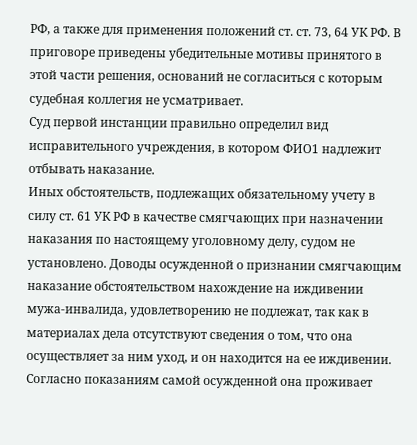РФ, а также для применения положений ст. ст. 73, 64 УК РФ. В приговоре приведены убедительные мотивы принятого в этой части решения, оснований не согласиться с которым судебная коллегия не усматривает.
Суд первой инстанции правильно определил вид исправительного учреждения, в котором ФИО1 надлежит отбывать наказание.
Иных обстоятельств, подлежащих обязательному учету в силу ст. 61 УК РФ в качестве смягчающих при назначении наказания по настоящему уголовному делу, судом не установлено. Доводы осужденной о признании смягчающим наказание обстоятельством нахождение на иждивении мужа-инвалида, удовлетворению не подлежат, так как в материалах дела отсутствуют сведения о том, что она осуществляет за ним уход, и он находится на ее иждивении. Согласно показаниям самой осужденной она проживает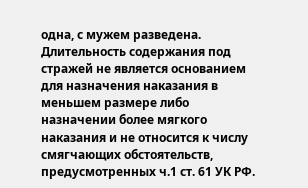одна, с мужем разведена.
Длительность содержания под стражей не является основанием для назначения наказания в меньшем размере либо назначении более мягкого наказания и не относится к числу смягчающих обстоятельств, предусмотренных ч.1 ст. 61 УК РФ.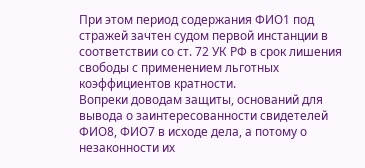При этом период содержания ФИО1 под стражей зачтен судом первой инстанции в соответствии со ст. 72 УК РФ в срок лишения свободы с применением льготных коэффициентов кратности.
Вопреки доводам защиты, оснований для вывода о заинтересованности свидетелей ФИО8, ФИО7 в исходе дела, а потому о незаконности их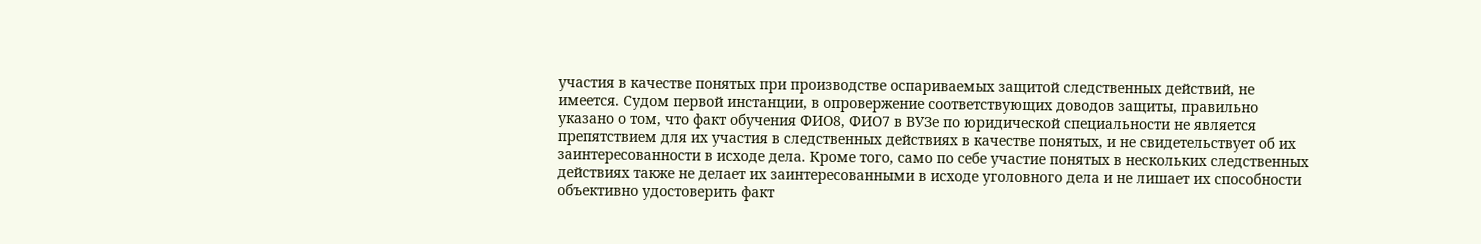участия в качестве понятых при производстве оспариваемых защитой следственных действий, не имеется. Судом первой инстанции, в опровержение соответствующих доводов защиты, правильно указано о том, что факт обучения ФИО8, ФИО7 в ВУЗе по юридической специальности не является препятствием для их участия в следственных действиях в качестве понятых, и не свидетельствует об их заинтересованности в исходе дела. Кроме того, само по себе участие понятых в нескольких следственных действиях также не делает их заинтересованными в исходе уголовного дела и не лишает их способности объективно удостоверить факт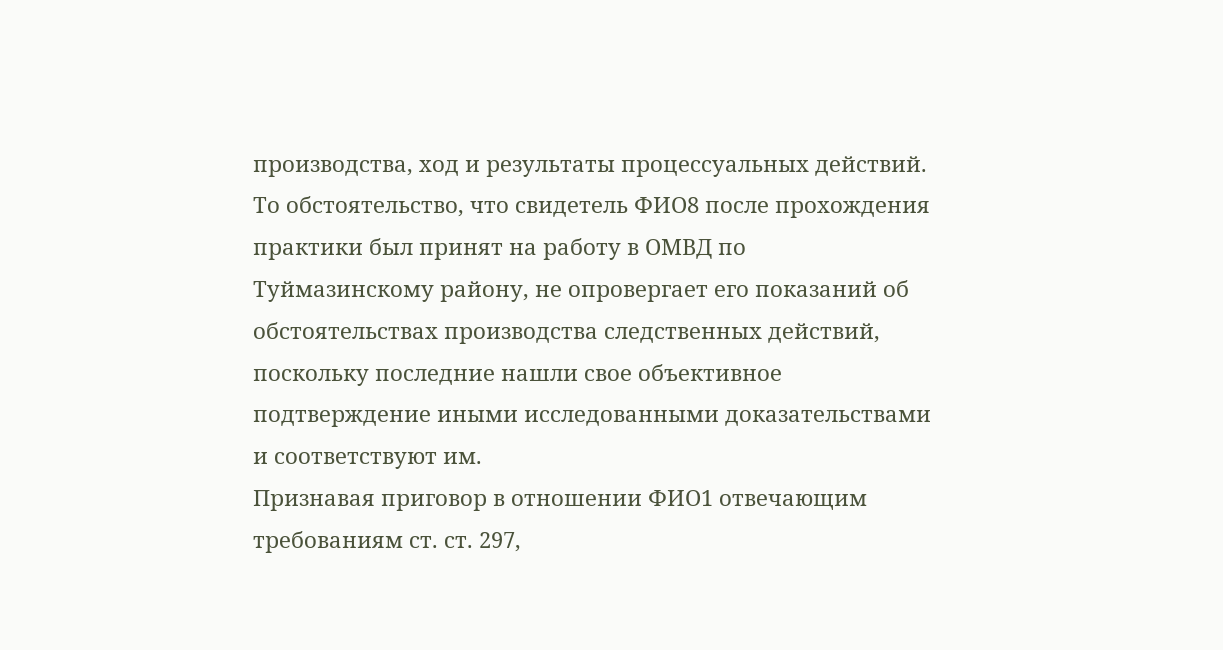производства, ход и результаты процессуальных действий.
То обстоятельство, что свидетель ФИО8 после прохождения практики был принят на работу в ОМВД по Туймазинскому району, не опровергает его показаний об обстоятельствах производства следственных действий, поскольку последние нашли свое объективное подтверждение иными исследованными доказательствами и соответствуют им.
Признавая приговор в отношении ФИО1 отвечающим требованиям ст. ст. 297,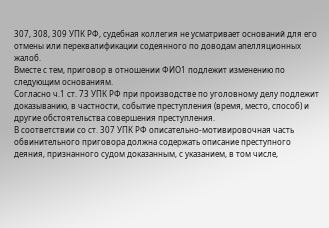307, 308, 309 УПК РФ, судебная коллегия не усматривает оснований для его отмены или переквалификации содеянного по доводам апелляционных жалоб.
Вместе с тем, приговор в отношении ФИО1 подлежит изменению по следующим основаниям.
Согласно ч.1 ст. 73 УПК РФ при производстве по уголовному делу подлежит доказыванию, в частности, событие преступления (время, место, способ) и другие обстоятельства совершения преступления.
В соответствии со ст. 307 УПК РФ описательно-мотивировочная часть обвинительного приговора должна содержать описание преступного деяния, признанного судом доказанным, с указанием, в том числе,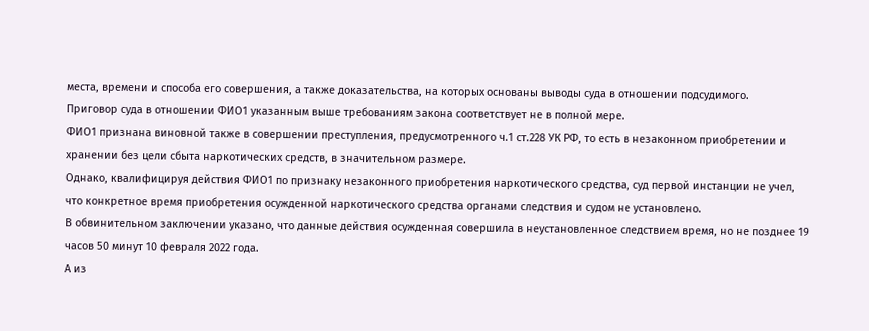места, времени и способа его совершения, а также доказательства, на которых основаны выводы суда в отношении подсудимого.
Приговор суда в отношении ФИО1 указанным выше требованиям закона соответствует не в полной мере.
ФИО1 признана виновной также в совершении преступления, предусмотренного ч.1 ст.228 УК РФ, то есть в незаконном приобретении и хранении без цели сбыта наркотических средств, в значительном размере.
Однако, квалифицируя действия ФИО1 по признаку незаконного приобретения наркотического средства, суд первой инстанции не учел, что конкретное время приобретения осужденной наркотического средства органами следствия и судом не установлено.
В обвинительном заключении указано, что данные действия осужденная совершила в неустановленное следствием время, но не позднее 19 часов 50 минут 10 февраля 2022 года.
А из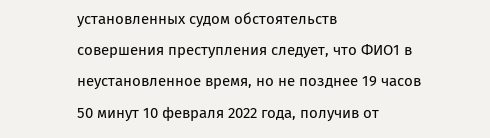установленных судом обстоятельств совершения преступления следует, что ФИО1 в неустановленное время, но не позднее 19 часов 50 минут 10 февраля 2022 года, получив от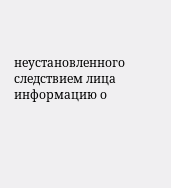неустановленного следствием лица информацию о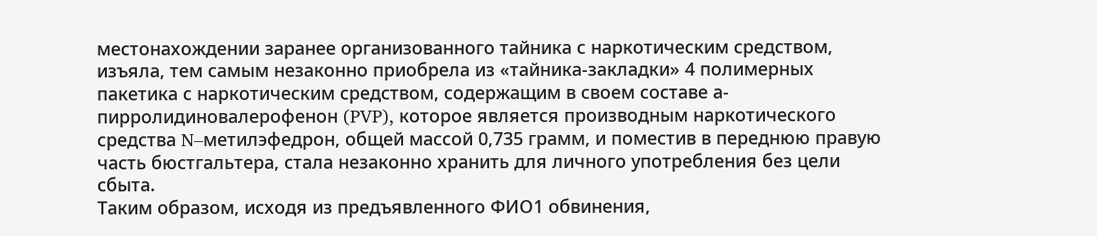местонахождении заранее организованного тайника с наркотическим средством, изъяла, тем самым незаконно приобрела из «тайника-закладки» 4 полимерных пакетика с наркотическим средством, содержащим в своем составе а-пирролидиновалерофенон (PVP), которое является производным наркотического средства N–метилэфедрон, общей массой 0,735 грамм, и поместив в переднюю правую часть бюстгальтера, стала незаконно хранить для личного употребления без цели сбыта.
Таким образом, исходя из предъявленного ФИО1 обвинения,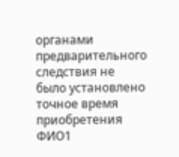органами предварительного следствия не было установлено точное время приобретения ФИО1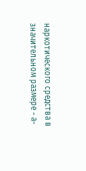наркотического средства в значительном размере - а-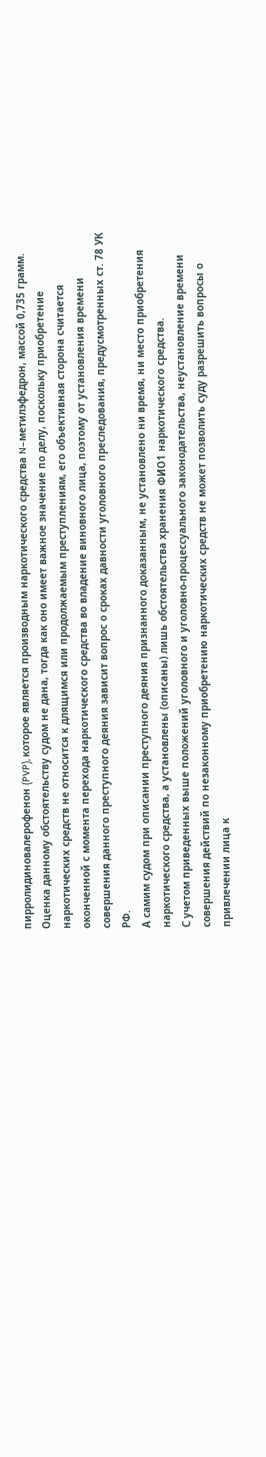пирролидиновалерофенон (PVP), которое является производным наркотического средства N–метилэфедрон, массой 0,735 грамм.
Оценка данному обстоятельству судом не дана, тогда как оно имеет важное значение по делу, поскольку приобретение наркотических средств не относится к длящимся или продолжаемым преступлениям, его объективная сторона считается оконченной с момента перехода наркотического средства во владение виновного лица, поэтому от установления времени совершения данного преступного деяния зависит вопрос о сроках давности уголовного преследования, предусмотренных ст. 78 УК РФ.
А самим судом при описании преступного деяния признанного доказанным, не установлено ни время, ни место приобретения наркотического средства, а установлены (описаны) лишь обстоятельства хранения ФИО1 наркотического средства.
С учетом приведенных выше положений уголовного и уголовно-процессуального законодательства, неустановление времени совершения действий по незаконному приобретению наркотических средств не может позволить суду разрешить вопросы о привлечении лица к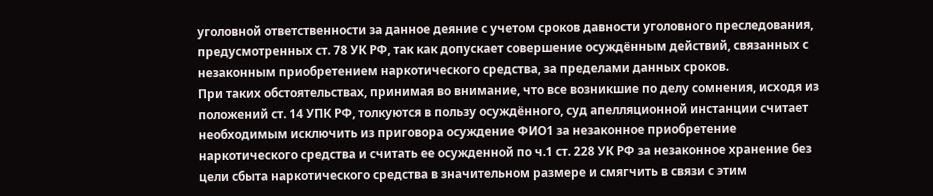уголовной ответственности за данное деяние с учетом сроков давности уголовного преследования, предусмотренных ст. 78 УК РФ, так как допускает совершение осуждённым действий, связанных с незаконным приобретением наркотического средства, за пределами данных сроков.
При таких обстоятельствах, принимая во внимание, что все возникшие по делу сомнения, исходя из положений ст. 14 УПК РФ, толкуются в пользу осуждённого, суд апелляционной инстанции считает необходимым исключить из приговора осуждение ФИО1 за незаконное приобретение наркотического средства и считать ее осужденной по ч.1 ст. 228 УК РФ за незаконное хранение без цели сбыта наркотического средства в значительном размере и смягчить в связи с этим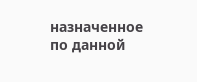назначенное по данной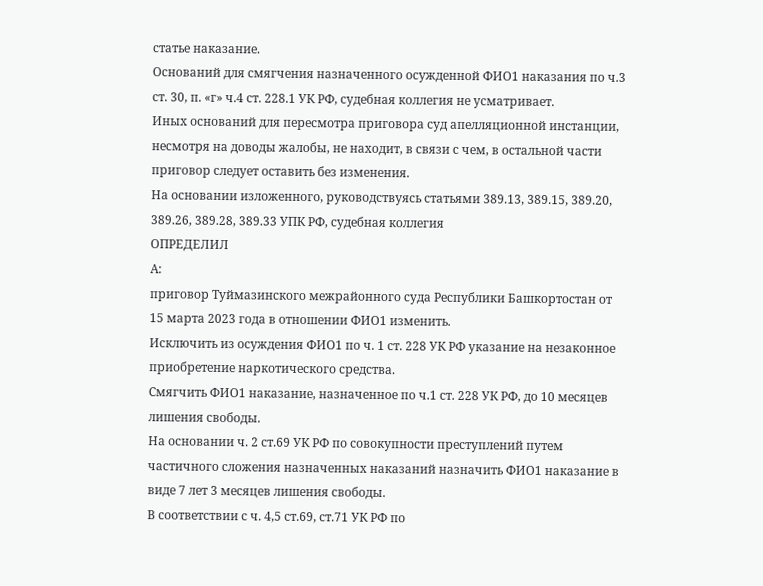статье наказание.
Оснований для смягчения назначенного осужденной ФИО1 наказания по ч.3 ст. 30, п. «г» ч.4 ст. 228.1 УК РФ, судебная коллегия не усматривает.
Иных оснований для пересмотра приговора суд апелляционной инстанции, несмотря на доводы жалобы, не находит, в связи с чем, в остальной части приговор следует оставить без изменения.
На основании изложенного, руководствуясь статьями 389.13, 389.15, 389.20, 389.26, 389.28, 389.33 УПК РФ, судебная коллегия
ОПРЕДЕЛИЛ
А:
приговор Туймазинского межрайонного суда Республики Башкортостан от 15 марта 2023 года в отношении ФИО1 изменить.
Исключить из осуждения ФИО1 по ч. 1 ст. 228 УК РФ указание на незаконное приобретение наркотического средства.
Смягчить ФИО1 наказание, назначенное по ч.1 ст. 228 УК РФ, до 10 месяцев лишения свободы.
На основании ч. 2 ст.69 УК РФ по совокупности преступлений путем частичного сложения назначенных наказаний назначить ФИО1 наказание в виде 7 лет 3 месяцев лишения свободы.
В соответствии с ч. 4,5 ст.69, ст.71 УК РФ по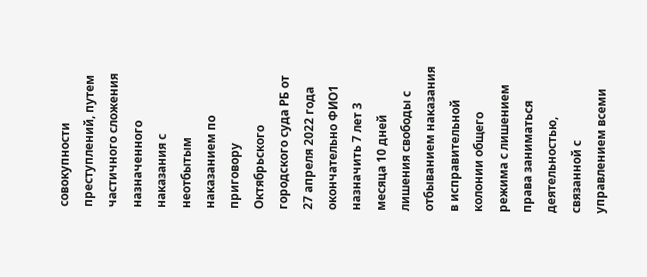совокупности преступлений, путем частичного сложения назначенного наказания с неотбытым наказанием по приговору Октябрьского городского суда РБ от 27 апреля 2022 года окончательно ФИО1 назначить 7 лет 3 месяца 10 дней лишения свободы с отбыванием наказания в исправительной колонии общего режима с лишением права заниматься деятельностью, связанной с управлением всеми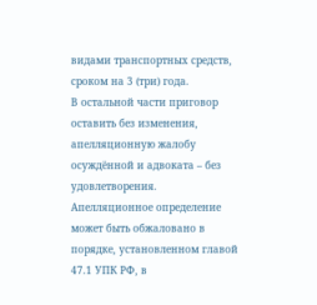видами транспортных средств, сроком на 3 (три) года.
В остальной части приговор оставить без изменения, апелляционную жалобу осуждённой и адвоката – без удовлетворения.
Апелляционное определение может быть обжаловано в порядке, установленном главой 47.1 УПК РФ, в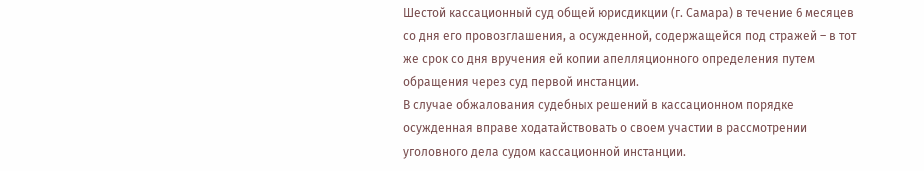Шестой кассационный суд общей юрисдикции (г. Самара) в течение 6 месяцев со дня его провозглашения, а осужденной, содержащейся под стражей – в тот же срок со дня вручения ей копии апелляционного определения путем обращения через суд первой инстанции.
В случае обжалования судебных решений в кассационном порядке осужденная вправе ходатайствовать о своем участии в рассмотрении уголовного дела судом кассационной инстанции.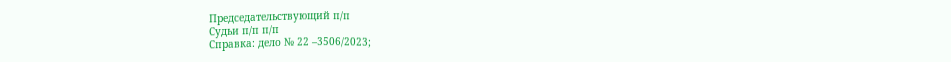Председательствующий п/п
Судьи п/п п/п
Справка: дело № 22 –3506/2023;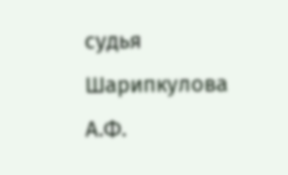судья Шарипкулова А.Ф.